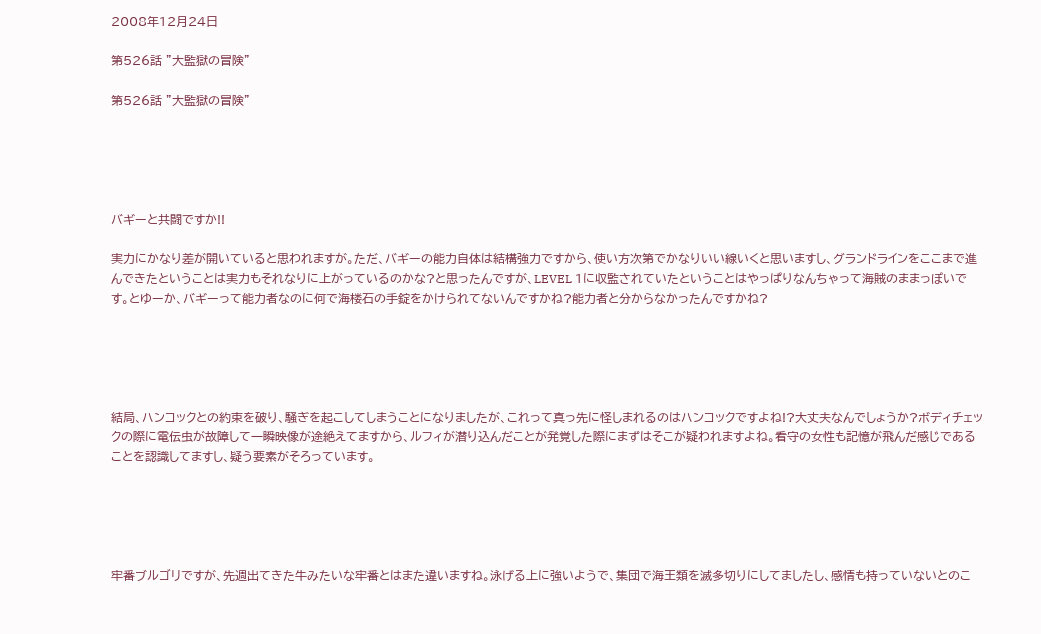2008年12月24日

第526話 ”大監獄の冒険”

第526話 ”大監獄の冒険”





バギーと共闘ですか!!

実力にかなり差が開いていると思われますが。ただ、バギーの能力自体は結構強力ですから、使い方次第でかなりいい線いくと思いますし、グランドラインをここまで進んできたということは実力もそれなりに上がっているのかな?と思ったんですが、LEVEL 1に収監されていたということはやっぱりなんちゃって海賊のままっぽいです。とゆーか、バギーって能力者なのに何で海楼石の手錠をかけられてないんですかね?能力者と分からなかったんですかね?





結局、ハンコックとの約束を破り、騒ぎを起こしてしまうことになりましたが、これって真っ先に怪しまれるのはハンコックですよね!?大丈夫なんでしょうか?ボディチェックの際に電伝虫が故障して一瞬映像が途絶えてますから、ルフィが潜り込んだことが発覚した際にまずはそこが疑われますよね。看守の女性も記憶が飛んだ感じであることを認識してますし、疑う要素がそろっています。





牢番ブルゴリですが、先週出てきた牛みたいな牢番とはまた違いますね。泳げる上に強いようで、集団で海王類を滅多切りにしてましたし、感情も持っていないとのこ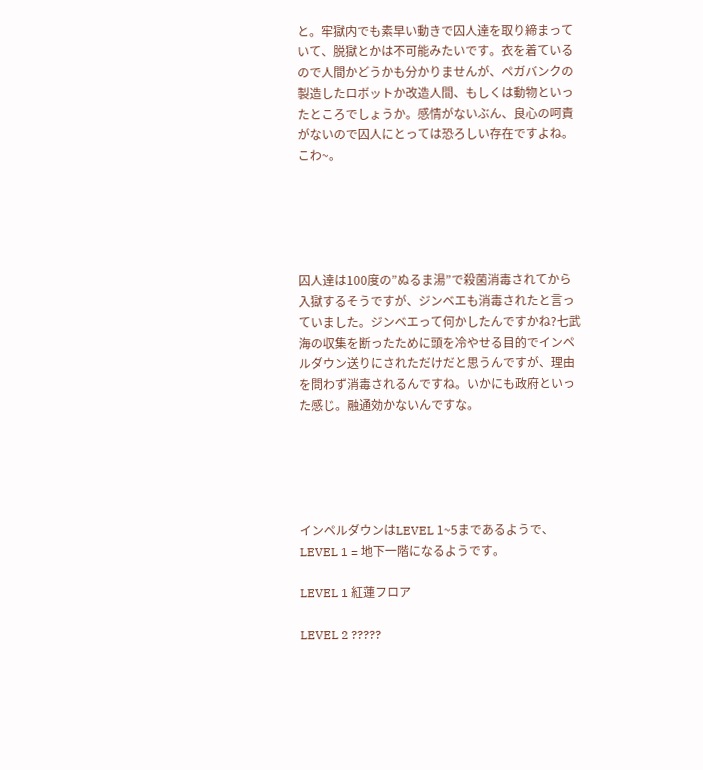と。牢獄内でも素早い動きで囚人達を取り締まっていて、脱獄とかは不可能みたいです。衣を着ているので人間かどうかも分かりませんが、ペガバンクの製造したロボットか改造人間、もしくは動物といったところでしょうか。感情がないぶん、良心の呵責がないので囚人にとっては恐ろしい存在ですよね。こわ~。





囚人達は100度の”ぬるま湯”で殺菌消毒されてから入獄するそうですが、ジンベエも消毒されたと言っていました。ジンベエって何かしたんですかね?七武海の収集を断ったために頭を冷やせる目的でインペルダウン送りにされただけだと思うんですが、理由を問わず消毒されるんですね。いかにも政府といった感じ。融通効かないんですな。





インペルダウンはLEVEL 1~5まであるようで、LEVEL 1 = 地下一階になるようです。

LEVEL 1 紅蓮フロア

LEVEL 2 ?????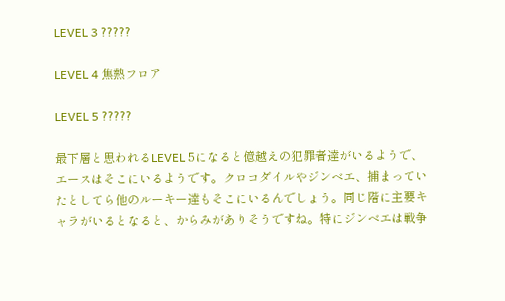LEVEL 3 ?????

LEVEL 4 焦熱フロア

LEVEL 5 ?????

最下層と思われるLEVEL 5になると億越えの犯罪者達がいるようで、エースはそこにいるようです。クロコダイルやジンベエ、捕まっていたとしてら他のルーキー達もそこにいるんでしょう。同じ階に主要キャラがいるとなると、からみがありそうですね。特にジンベエは戦争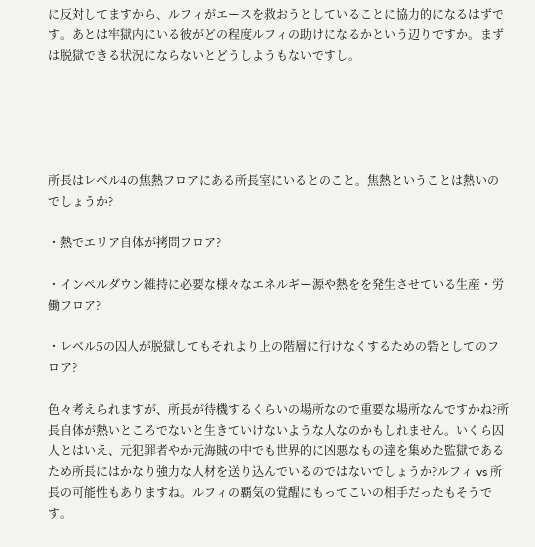に反対してますから、ルフィがエースを救おうとしていることに協力的になるはずです。あとは牢獄内にいる彼がどの程度ルフィの助けになるかという辺りですか。まずは脱獄できる状況にならないとどうしようもないですし。





所長はレベル4の焦熱フロアにある所長室にいるとのこと。焦熱ということは熱いのでしょうか?

・熱でエリア自体が拷問フロア?

・インペルダウン維持に必要な様々なエネルギー源や熱をを発生させている生産・労働フロア?

・レベル5の囚人が脱獄してもそれより上の階層に行けなくするための砦としてのフロア?

色々考えられますが、所長が待機するくらいの場所なので重要な場所なんですかね?所長自体が熱いところでないと生きていけないような人なのかもしれません。いくら囚人とはいえ、元犯罪者やか元海賊の中でも世界的に凶悪なもの達を集めた監獄であるため所長にはかなり強力な人材を送り込んでいるのではないでしょうか?ルフィ vs 所長の可能性もありますね。ルフィの覇気の覚醒にもってこいの相手だったもそうです。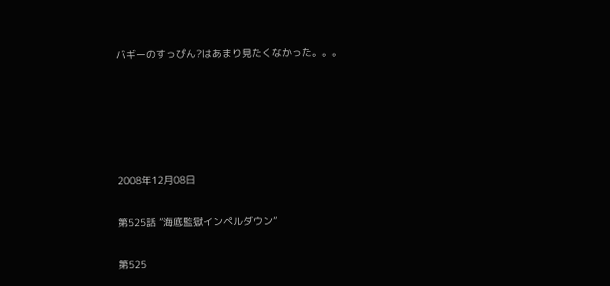バギーのすっぴん?はあまり見たくなかった。。。





2008年12月08日

第525話 ”海底監獄インペルダウン”

第525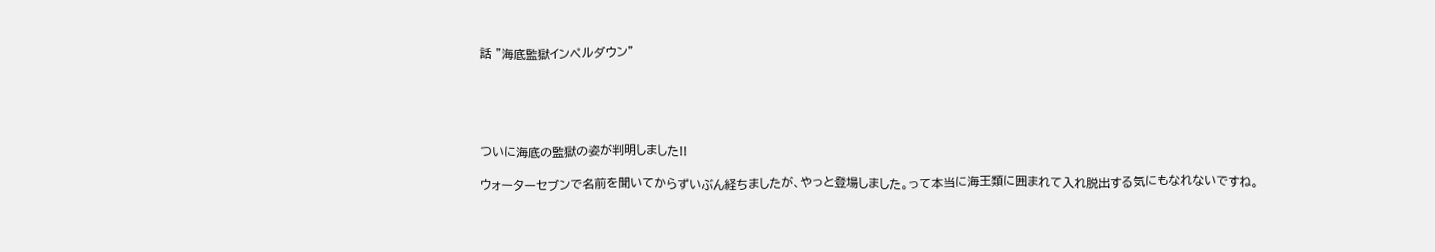話 ”海底監獄インペルダウン”





ついに海底の監獄の姿が判明しました!!

ウォーターセブンで名前を聞いてからずいぶん経ちましたが、やっと登場しました。って本当に海王類に囲まれて入れ脱出する気にもなれないですね。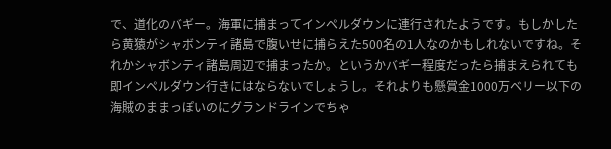で、道化のバギー。海軍に捕まってインペルダウンに連行されたようです。もしかしたら黄猿がシャボンティ諸島で腹いせに捕らえた500名の1人なのかもしれないですね。それかシャボンティ諸島周辺で捕まったか。というかバギー程度だったら捕まえられても即インペルダウン行きにはならないでしょうし。それよりも懸賞金1000万ベリー以下の海賊のままっぽいのにグランドラインでちゃ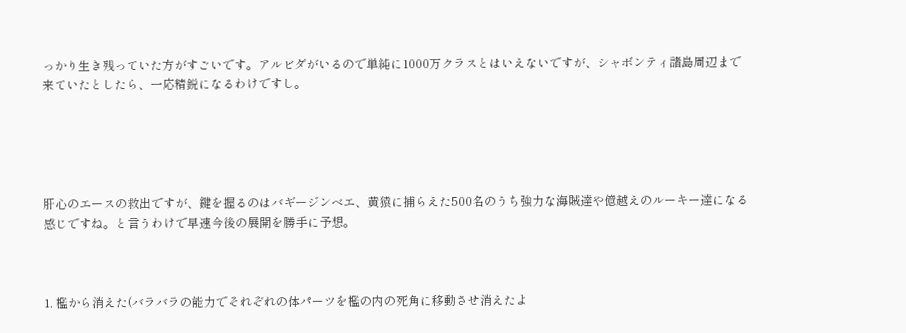っかり生き残っていた方がすごいです。アルビダがいるので単純に1000万クラスとはいえないですが、シャボンティ諸島周辺まで来ていたとしたら、一応精鋭になるわけですし。





肝心のエースの救出ですが、鍵を握るのはバギージンベエ、黄猿に捕らえた500名のうち強力な海賊達や億越えのルーキー達になる感じですね。と言うわけで早速今後の展開を勝手に予想。



1. 檻から消えた(バラバラの能力でそれぞれの体パーツを檻の内の死角に移動させ消えたよ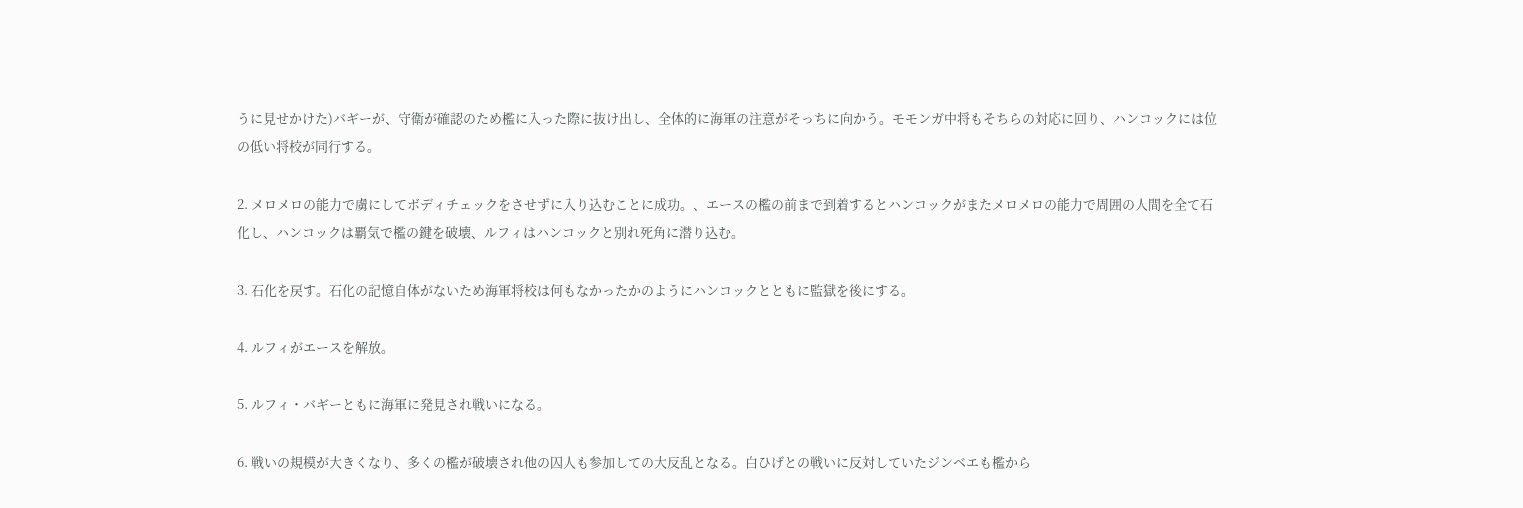うに見せかけた)バギーが、守衛が確認のため檻に入った際に抜け出し、全体的に海軍の注意がそっちに向かう。モモンガ中将もそちらの対応に回り、ハンコックには位の低い将校が同行する。

2. メロメロの能力で虜にしてボディチェックをさせずに入り込むことに成功。、エースの檻の前まで到着するとハンコックがまたメロメロの能力で周囲の人間を全て石化し、ハンコックは覇気で檻の鍵を破壊、ルフィはハンコックと別れ死角に潜り込む。

3. 石化を戻す。石化の記憶自体がないため海軍将校は何もなかったかのようにハンコックとともに監獄を後にする。

4. ルフィがエースを解放。

5. ルフィ・バギーともに海軍に発見され戦いになる。

6. 戦いの規模が大きくなり、多くの檻が破壊され他の囚人も参加しての大反乱となる。白ひげとの戦いに反対していたジンベエも檻から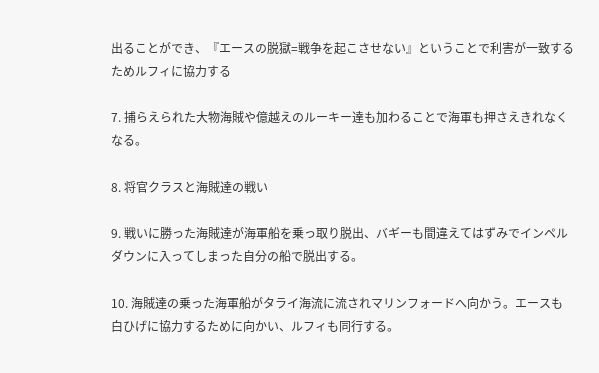出ることができ、『エースの脱獄=戦争を起こさせない』ということで利害が一致するためルフィに協力する

7. 捕らえられた大物海賊や億越えのルーキー達も加わることで海軍も押さえきれなくなる。

8. 将官クラスと海賊達の戦い

9. 戦いに勝った海賊達が海軍船を乗っ取り脱出、バギーも間違えてはずみでインペルダウンに入ってしまった自分の船で脱出する。

10. 海賊達の乗った海軍船がタライ海流に流されマリンフォードへ向かう。エースも白ひげに協力するために向かい、ルフィも同行する。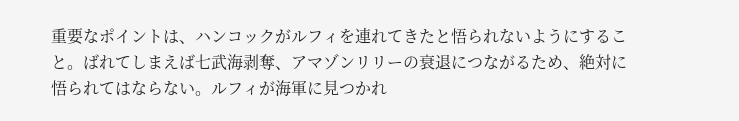重要なポイントは、ハンコックがルフィを連れてきたと悟られないようにすること。ばれてしまえば七武海剥奪、アマゾンリリーの衰退につながるため、絶対に悟られてはならない。ルフィが海軍に見つかれ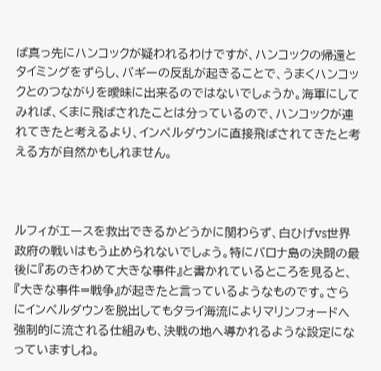ば真っ先にハンコックが疑われるわけですが、ハンコックの帰還とタイミングをずらし、バギーの反乱が起きることで、うまくハンコックとのつながりを曖昧に出来るのではないでしょうか。海軍にしてみれば、くまに飛ばされたことは分っているので、ハンコックが連れてきたと考えるより、インペルダウンに直接飛ばされてきたと考える方が自然かもしれません。



ルフィがエースを救出できるかどうかに関わらず、白ひげvs世界政府の戦いはもう止められないでしょう。特にバロナ島の決闘の最後に『あのきわめて大きな事件』と書かれているところを見ると、『大きな事件=戦争』が起きたと言っているようなものです。さらにインペルダウンを脱出してもタライ海流によりマリンフォードへ強制的に流される仕組みも、決戦の地へ導かれるような設定になっていますしね。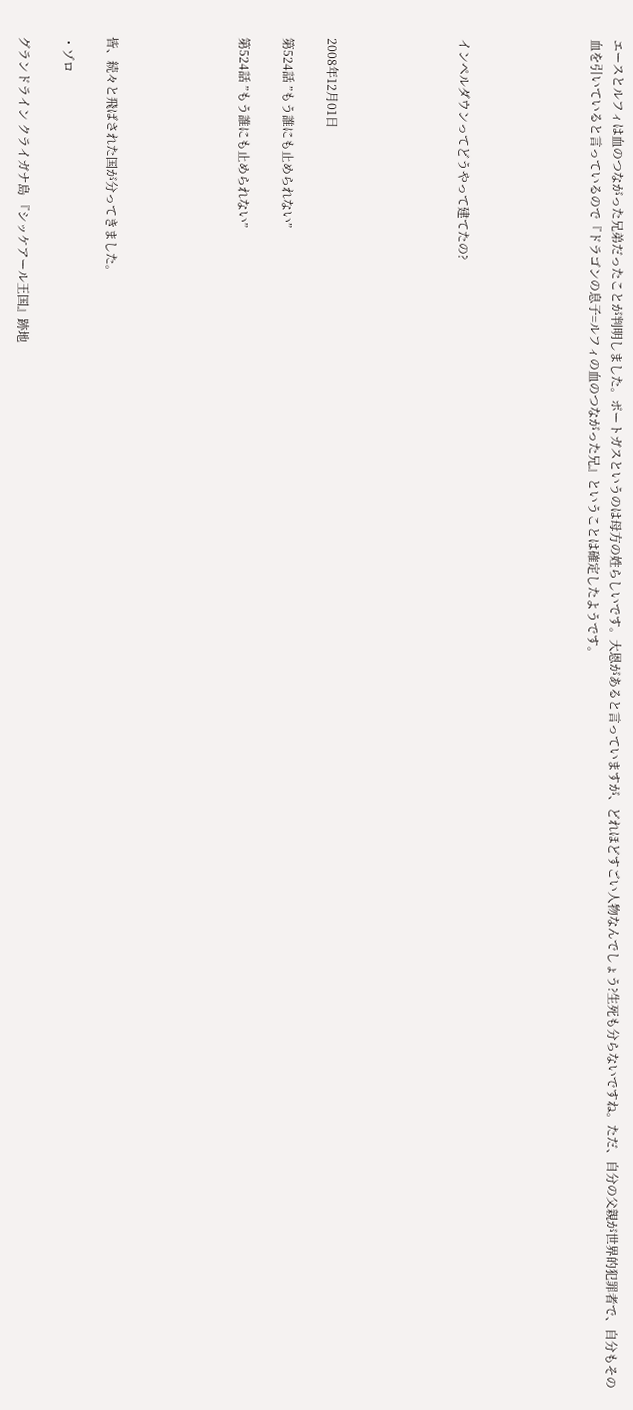エースとルフィは血のつながった兄弟だったことが判明しました。ポートガスというのは母方の姓らしいです。大恩があると言っていますが、どれほどすごい人物なんでしょう?生死も分らないですね。ただ、自分の父親が世界的犯罪者で、自分もその血を引いていると言っているので『ドラゴンの息子=ルフィの血のつながった兄』ということは確定したようです。





インペルダウンってどうやって建てたの?





2008年12月01日

第524話 ”もう誰にも止められない”

第524話 ”もう誰にも止められない”





皆、続々と飛ばされた国が分ってきました。

・ゾロ

グランドライン クライガナ島 『シッケアール王国』跡地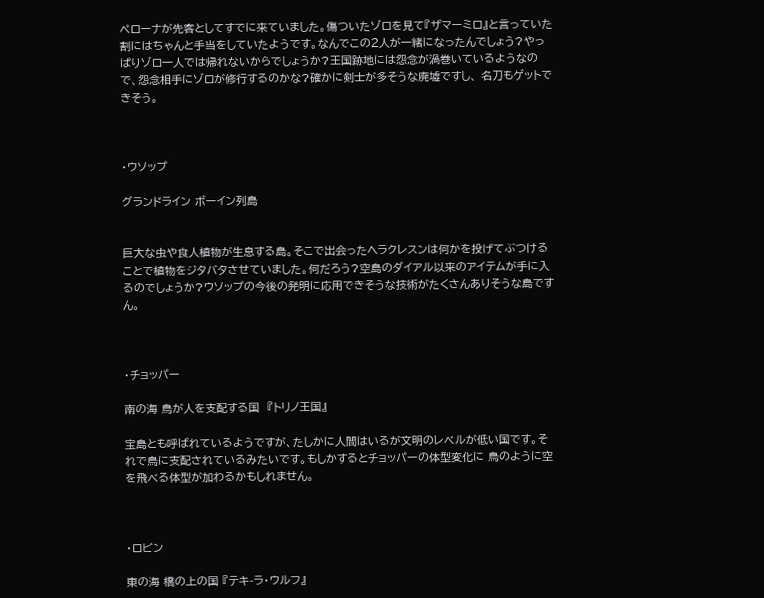ペローナが先客としてすでに来ていました。傷ついたゾロを見て『ザマーミロ』と言っていた割にはちゃんと手当をしていたようです。なんでこの2人が一緒になったんでしょう?やっぱりゾロ一人では帰れないからでしょうか?王国跡地には怨念が渦巻いているようなので、怨念相手にゾロが修行するのかな?確かに剣士が多そうな廃墟ですし、 名刀もゲットできそう。



・ウソップ

グランドライン ボーイン列島


巨大な虫や食人植物が生息する島。そこで出会ったヘラクレスンは何かを投げてぶつけることで植物をジタバタさせていました。何だろう?空島のダイアル以来のアイテムが手に入るのでしょうか?ウソップの今後の発明に応用できそうな技術がたくさんありそうな島ですん。



・チョッパー

南の海 鳥が人を支配する国  『トリノ王国』

宝島とも呼ばれているようですが、たしかに人間はいるが文明のレベルが低い国です。それで鳥に支配されているみたいです。もしかするとチョッパーの体型変化に 鳥のように空を飛べる体型が加わるかもしれません。



・ロビン

東の海 橋の上の国 『テキ-ラ・ウルフ』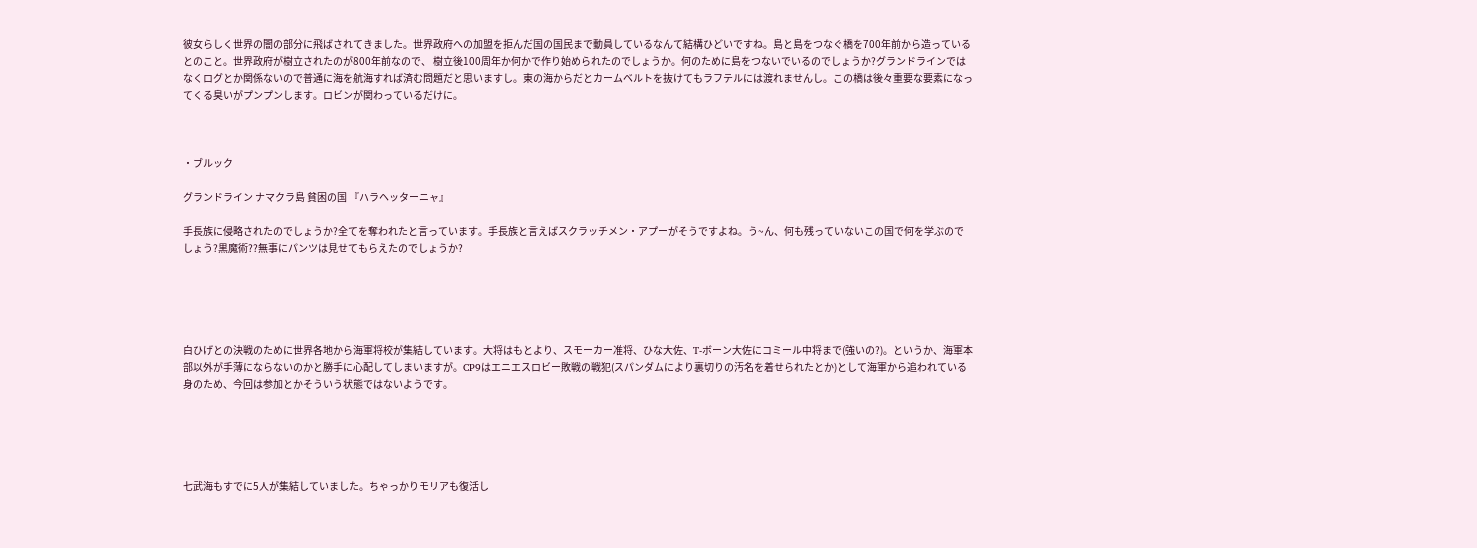彼女らしく世界の闇の部分に飛ばされてきました。世界政府への加盟を拒んだ国の国民まで動員しているなんて結構ひどいですね。島と島をつなぐ橋を700年前から造っているとのこと。世界政府が樹立されたのが800年前なので、 樹立後100周年か何かで作り始められたのでしょうか。何のために島をつないでいるのでしょうか?グランドラインではなくログとか関係ないので普通に海を航海すれば済む問題だと思いますし。東の海からだとカームベルトを抜けてもラフテルには渡れませんし。この橋は後々重要な要素になってくる臭いがプンプンします。ロビンが関わっているだけに。



・ブルック

グランドライン ナマクラ島 貧困の国 『ハラヘッターニャ』

手長族に侵略されたのでしょうか?全てを奪われたと言っています。手長族と言えばスクラッチメン・アプーがそうですよね。う~ん、何も残っていないこの国で何を学ぶのでしょう?黒魔術??無事にパンツは見せてもらえたのでしょうか?





白ひげとの決戦のために世界各地から海軍将校が集結しています。大将はもとより、スモーカー准将、ひな大佐、T-ボーン大佐にコミール中将まで(強いの?)。というか、海軍本部以外が手薄にならないのかと勝手に心配してしまいますが。CP9はエニエスロビー敗戦の戦犯(スパンダムにより裏切りの汚名を着せられたとか)として海軍から追われている身のため、今回は参加とかそういう状態ではないようです。





七武海もすでに5人が集結していました。ちゃっかりモリアも復活し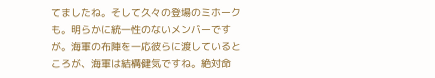てましたね。そして久々の登場のミホークも。明らかに統一性のないメンバーですが。海軍の布陣を一応彼らに渡しているところが、海軍は結構健気ですね。絶対命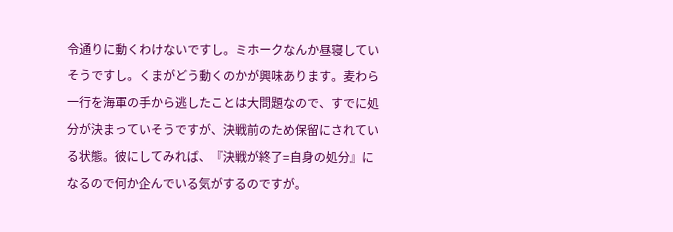令通りに動くわけないですし。ミホークなんか昼寝していそうですし。くまがどう動くのかが興味あります。麦わら一行を海軍の手から逃したことは大問題なので、すでに処分が決まっていそうですが、決戦前のため保留にされている状態。彼にしてみれば、『決戦が終了=自身の処分』になるので何か企んでいる気がするのですが。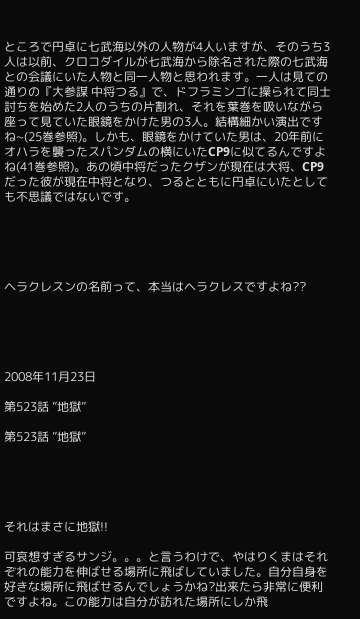ところで円卓に七武海以外の人物が4人いますが、そのうち3人は以前、クロコダイルが七武海から除名された際の七武海との会議にいた人物と同一人物と思われます。一人は見ての通りの『大参謀 中将つる』で、ドフラミンゴに操られて同士討ちを始めた2人のうちの片割れ、それを葉巻を吸いながら座って見ていた眼鏡をかけた男の3人。結構細かい演出ですね~(25巻参照)。しかも、眼鏡をかけていた男は、20年前にオハラを襲ったスパンダムの横にいたCP9に似てるんですよね(41巻参照)。あの頃中将だったクザンが現在は大将、CP9だった彼が現在中将となり、つるとともに円卓にいたとしても不思議ではないです。





ヘラクレスンの名前って、本当はヘラクレスですよね??





2008年11月23日

第523話 ”地獄”

第523話 ”地獄”





それはまさに地獄!!

可哀想すぎるサンジ。。。と言うわけで、やはりくまはそれぞれの能力を伸ばせる場所に飛ばしていました。自分自身を好きな場所に飛ばせるんでしょうかね?出来たら非常に便利ですよね。この能力は自分が訪れた場所にしか飛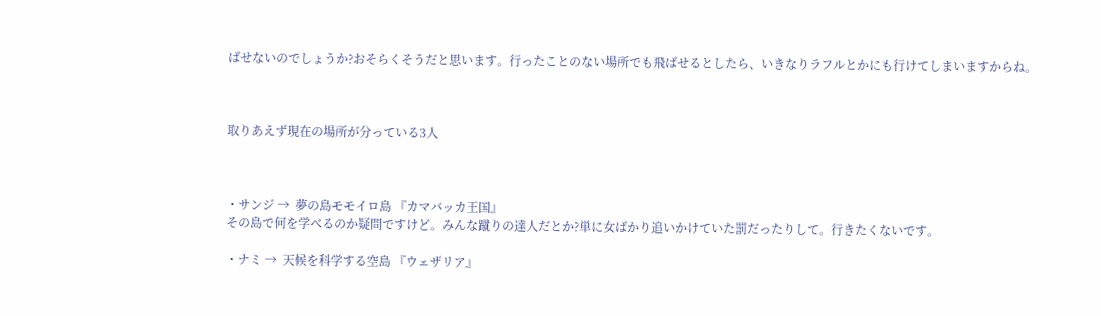ばせないのでしょうか?おそらくそうだと思います。行ったことのない場所でも飛ばせるとしたら、いきなりラフルとかにも行けてしまいますからね。



取りあえず現在の場所が分っている3人



・サンジ →  夢の島モモイロ島 『カマバッカ王国』
その島で何を学べるのか疑問ですけど。みんな蹴りの達人だとか?単に女ばかり追いかけていた罰だったりして。行きたくないです。

・ナミ →  天候を科学する空島 『ウェザリア』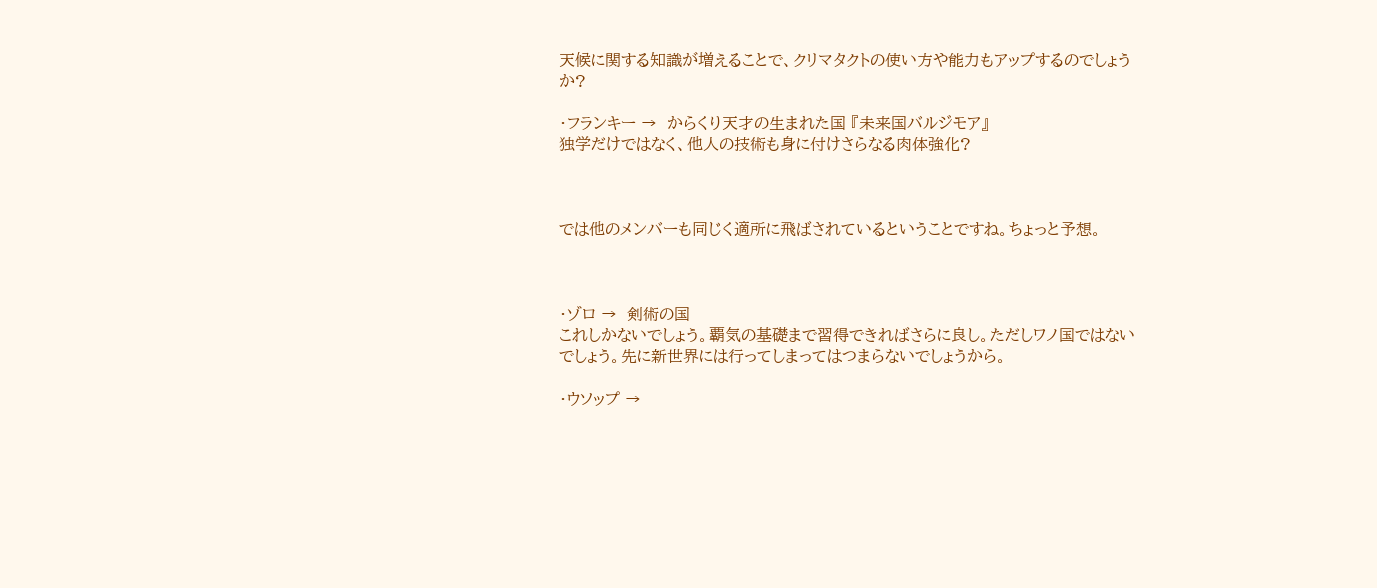天候に関する知識が増えることで、クリマタクトの使い方や能力もアップするのでしょうか?

・フランキー →  からくり天才の生まれた国 『未来国バルジモア』
独学だけではなく、他人の技術も身に付けさらなる肉体強化?



では他のメンバーも同じく適所に飛ばされているということですね。ちょっと予想。



・ゾロ →  剣術の国
これしかないでしょう。覇気の基礎まで習得できればさらに良し。ただしワノ国ではないでしょう。先に新世界には行ってしまってはつまらないでしょうから。

・ウソップ →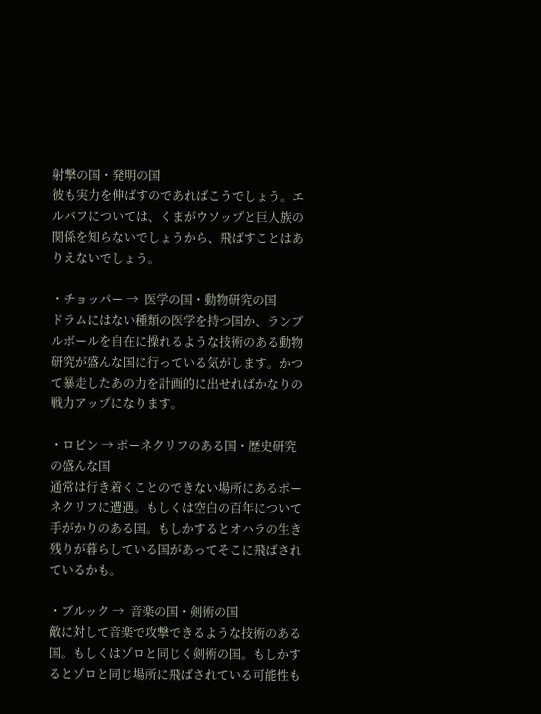射撃の国・発明の国
彼も実力を伸ばすのであればこうでしょう。エルバフについては、くまがウソップと巨人族の関係を知らないでしょうから、飛ばすことはありえないでしょう。

・チョッパー →  医学の国・動物研究の国
ドラムにはない種類の医学を持つ国か、ランブルボールを自在に操れるような技術のある動物研究が盛んな国に行っている気がします。かつて暴走したあの力を計画的に出せればかなりの戦力アップになります。

・ロビン → ポーネクリフのある国・歴史研究の盛んな国
通常は行き着くことのできない場所にあるポーネクリフに遭遇。もしくは空白の百年について手がかりのある国。もしかするとオハラの生き残りが暮らしている国があってそこに飛ばされているかも。

・ブルック →  音楽の国・剣術の国
敵に対して音楽で攻撃できるような技術のある国。もしくはゾロと同じく剣術の国。もしかするとゾロと同じ場所に飛ばされている可能性も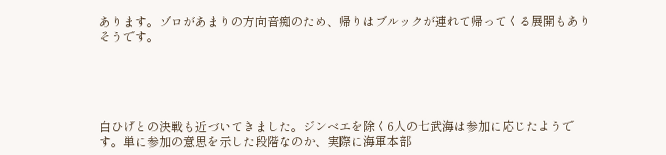あります。ゾロがあまりの方向音痴のため、帰りはブルックが連れて帰ってくる展開もありそうです。





白ひげとの決戦も近づいてきました。ジンベエを除く6人の七武海は参加に応じたようです。単に参加の意思を示した段階なのか、実際に海軍本部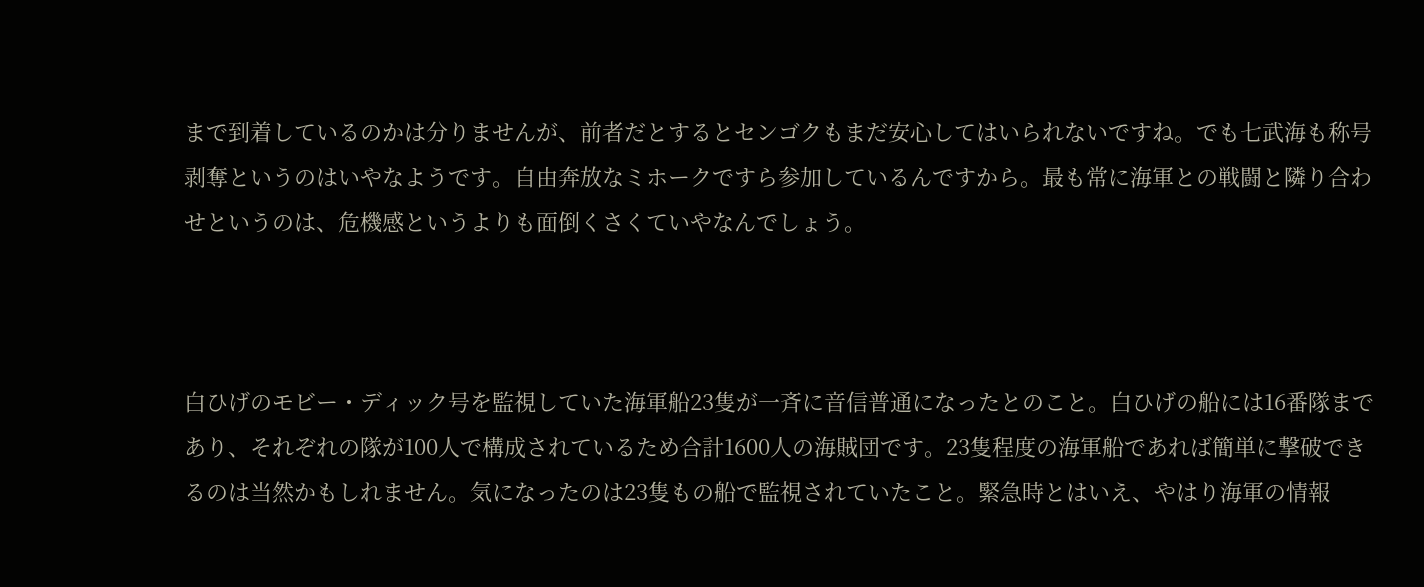まで到着しているのかは分りませんが、前者だとするとセンゴクもまだ安心してはいられないですね。でも七武海も称号剥奪というのはいやなようです。自由奔放なミホークですら参加しているんですから。最も常に海軍との戦闘と隣り合わせというのは、危機感というよりも面倒くさくていやなんでしょう。



白ひげのモビー・ディック号を監視していた海軍船23隻が一斉に音信普通になったとのこと。白ひげの船には16番隊まであり、それぞれの隊が100人で構成されているため合計1600人の海賊団です。23隻程度の海軍船であれば簡単に撃破できるのは当然かもしれません。気になったのは23隻もの船で監視されていたこと。緊急時とはいえ、やはり海軍の情報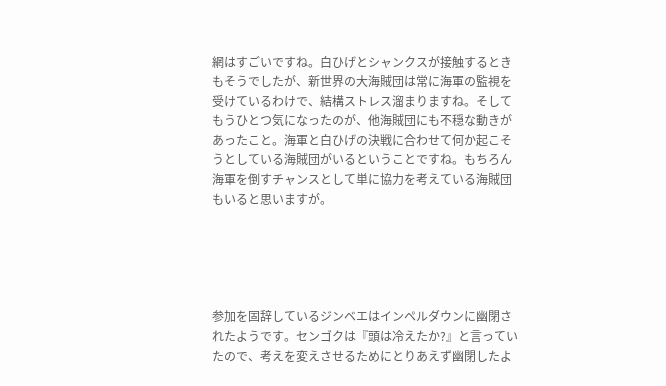網はすごいですね。白ひげとシャンクスが接触するときもそうでしたが、新世界の大海賊団は常に海軍の監視を受けているわけで、結構ストレス溜まりますね。そしてもうひとつ気になったのが、他海賊団にも不穏な動きがあったこと。海軍と白ひげの決戦に合わせて何か起こそうとしている海賊団がいるということですね。もちろん海軍を倒すチャンスとして単に協力を考えている海賊団もいると思いますが。





参加を固辞しているジンベエはインペルダウンに幽閉されたようです。センゴクは『頭は冷えたか?』と言っていたので、考えを変えさせるためにとりあえず幽閉したよ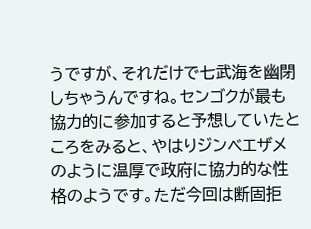うですが、それだけで七武海を幽閉しちゃうんですね。センゴクが最も協力的に参加すると予想していたところをみると、やはりジンベエザメのように温厚で政府に協力的な性格のようです。ただ今回は断固拒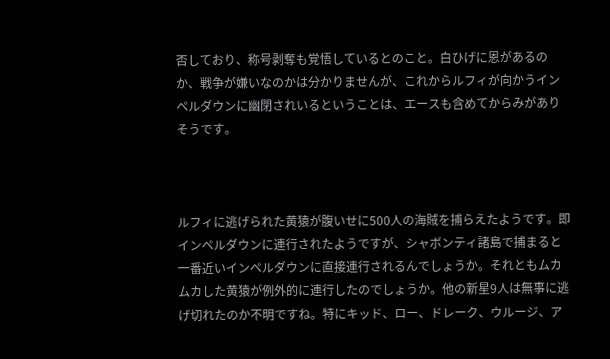否しており、称号剥奪も覚悟しているとのこと。白ひげに恩があるのか、戦争が嫌いなのかは分かりませんが、これからルフィが向かうインペルダウンに幽閉されいるということは、エースも含めてからみがありそうです。



ルフィに逃げられた黄猿が腹いせに500人の海賊を捕らえたようです。即インペルダウンに連行されたようですが、シャボンティ諸島で捕まると一番近いインペルダウンに直接連行されるんでしょうか。それともムカムカした黄猿が例外的に連行したのでしょうか。他の新星9人は無事に逃げ切れたのか不明ですね。特にキッド、ロー、ドレーク、ウルージ、ア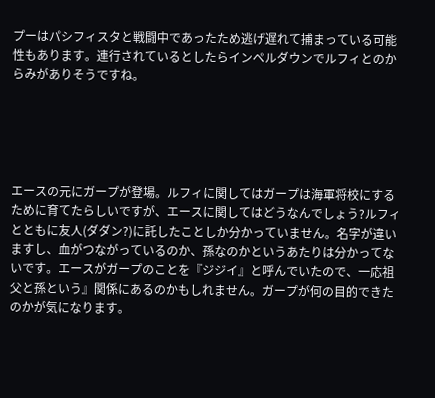プーはパシフィスタと戦闘中であったため逃げ遅れて捕まっている可能性もあります。連行されているとしたらインペルダウンでルフィとのからみがありそうですね。





エースの元にガープが登場。ルフィに関してはガープは海軍将校にするために育てたらしいですが、エースに関してはどうなんでしょう?ルフィとともに友人(ダダン?)に託したことしか分かっていません。名字が違いますし、血がつながっているのか、孫なのかというあたりは分かってないです。エースがガープのことを『ジジイ』と呼んでいたので、一応祖父と孫という』関係にあるのかもしれません。ガープが何の目的できたのかが気になります。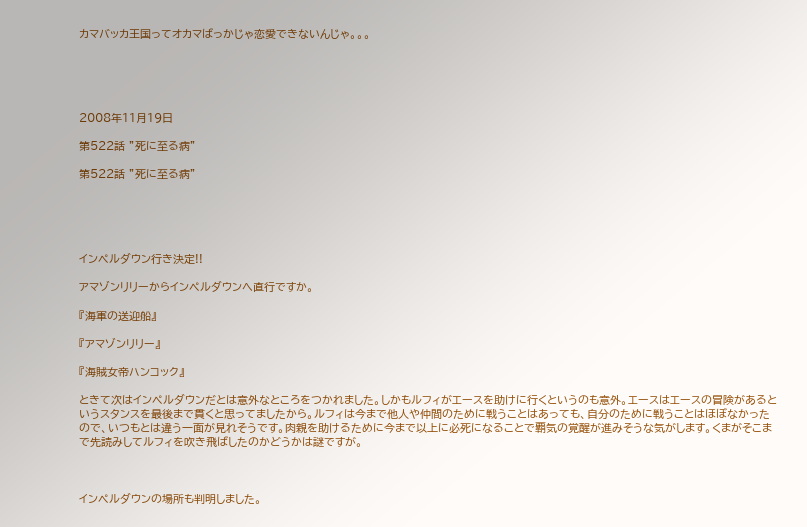カマバッカ王国ってオカマばっかじゃ恋愛できないんじゃ。。。





2008年11月19日

第522話 ”死に至る病”

第522話 ”死に至る病”





インペルダウン行き決定!!

アマゾンリリーからインペルダウンへ直行ですか。

『海軍の送迎船』

『アマゾンリリー』

『海賊女帝ハンコック』

ときて次はインペルダウンだとは意外なところをつかれました。しかもルフィがエースを助けに行くというのも意外。エースはエースの冒険があるというスタンスを最後まで貫くと思ってましたから。ルフィは今まで他人や仲間のために戦うことはあっても、自分のために戦うことはほぼなかったので、いつもとは違う一面が見れそうです。肉親を助けるために今まで以上に必死になることで覇気の覚醒が進みそうな気がします。くまがそこまで先読みしてルフィを吹き飛ばしたのかどうかは謎ですが。



インペルダウンの場所も判明しました。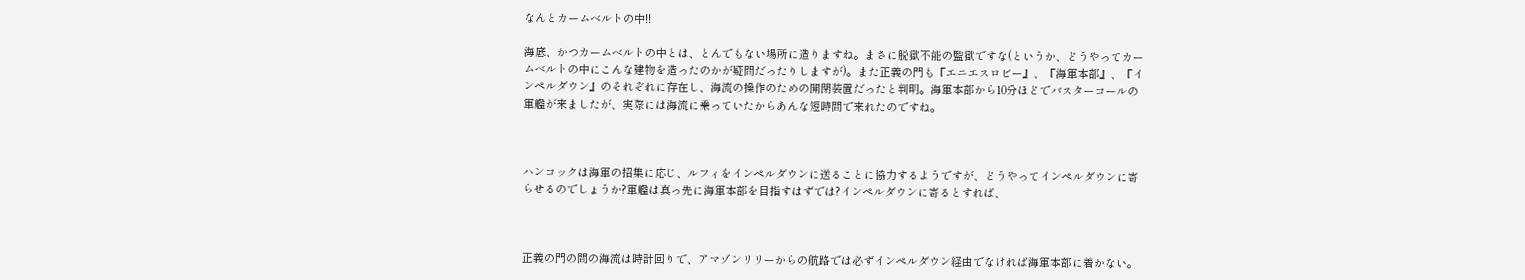なんとカームベルトの中!!

海底、かつカームベルトの中とは、とんでもない場所に造りますね。まさに脱獄不能の監獄ですな(というか、どうやってカームベルトの中にこんな建物を造ったのかが疑問だったりしますが)。また正義の門も『エニエスロビー』、『海軍本部』、『インペルダウン』のそれぞれに存在し、海流の操作のための開閉装置だったと判明。海軍本部から10分ほどでバスターコールの軍艦が来ましたが、実際には海流に乗っていたからあんな短時間で来れたのですね。



ハンコックは海軍の招集に応じ、ルフィをインペルダウンに送ることに協力するようですが、どうやってインペルダウンに寄らせるのでしょうか?軍艦は真っ先に海軍本部を目指すはずでは?インペルダウンに寄るとすれば、



正義の門の間の海流は時計回りで、アマゾンリリーからの航路では必ずインペルダウン経由でなければ海軍本部に着かない。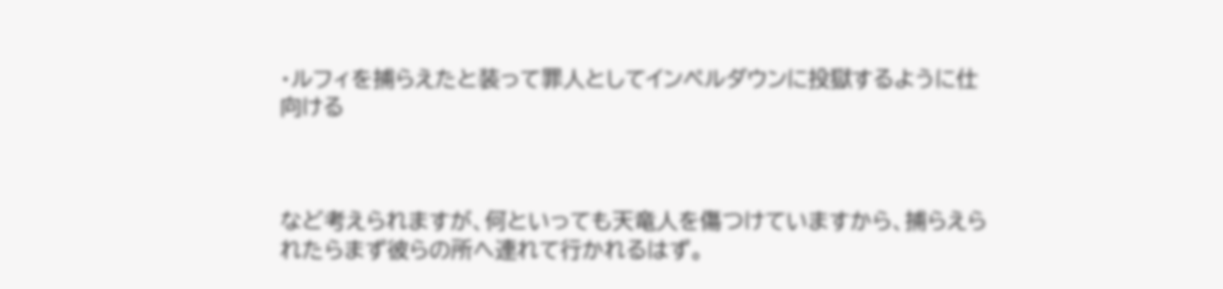・ルフィを捕らえたと装って罪人としてインペルダウンに投獄するように仕向ける



など考えられますが、何といっても天竜人を傷つけていますから、捕らえられたらまず彼らの所へ連れて行かれるはず。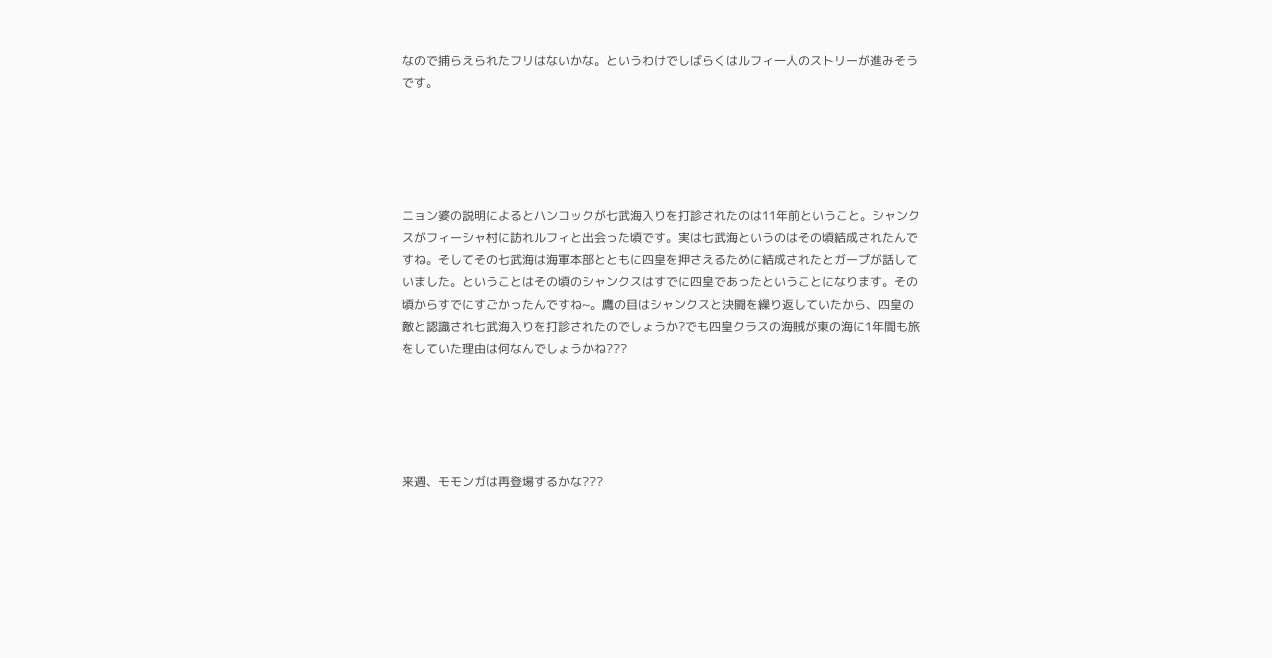なので捕らえられたフリはないかな。というわけでしばらくはルフィ一人のストリーが進みそうです。





ニョン婆の説明によるとハンコックが七武海入りを打診されたのは11年前ということ。シャンクスがフィーシャ村に訪れルフィと出会った頃です。実は七武海というのはその頃結成されたんですね。そしてその七武海は海軍本部とともに四皇を押さえるために結成されたとガープが話していました。ということはその頃のシャンクスはすでに四皇であったということになります。その頃からすでにすごかったんですね~。鷹の目はシャンクスと決闘を繰り返していたから、四皇の敵と認識され七武海入りを打診されたのでしょうか?でも四皇クラスの海賊が東の海に1年間も旅をしていた理由は何なんでしょうかね???





来週、モモンガは再登場するかな???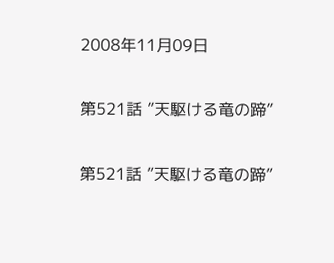2008年11月09日

第521話 ”天駆ける竜の蹄”

第521話 ”天駆ける竜の蹄”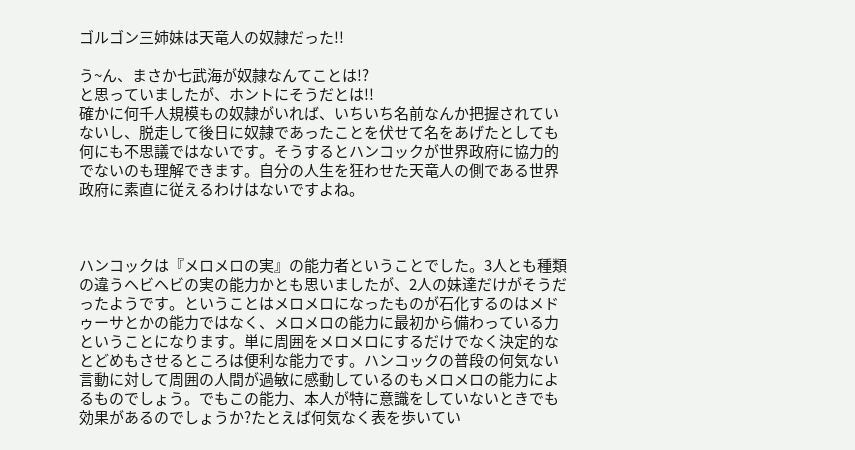ゴルゴン三姉妹は天竜人の奴隷だった!!

う~ん、まさか七武海が奴隷なんてことは!?
と思っていましたが、ホントにそうだとは!!
確かに何千人規模もの奴隷がいれば、いちいち名前なんか把握されていないし、脱走して後日に奴隷であったことを伏せて名をあげたとしても何にも不思議ではないです。そうするとハンコックが世界政府に協力的でないのも理解できます。自分の人生を狂わせた天竜人の側である世界政府に素直に従えるわけはないですよね。



ハンコックは『メロメロの実』の能力者ということでした。3人とも種類の違うヘビヘビの実の能力かとも思いましたが、2人の妹達だけがそうだったようです。ということはメロメロになったものが石化するのはメドゥーサとかの能力ではなく、メロメロの能力に最初から備わっている力ということになります。単に周囲をメロメロにするだけでなく決定的なとどめもさせるところは便利な能力です。ハンコックの普段の何気ない言動に対して周囲の人間が過敏に感動しているのもメロメロの能力によるものでしょう。でもこの能力、本人が特に意識をしていないときでも効果があるのでしょうか?たとえば何気なく表を歩いてい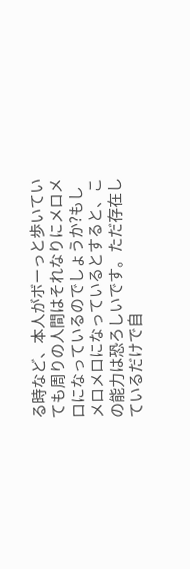る時など、本人がボーっと歩いていても周りの人間はそれなりにメロメロになっているのでしょうか?もしメロメロになっているとすると、この能力は恐ろしいです。ただ存在しているだけで自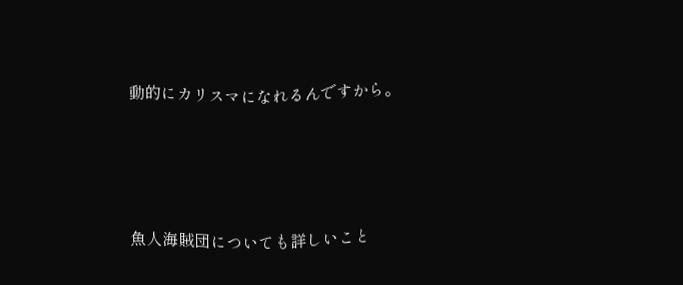動的にカリスマになれるんですから。





魚人海賊団についても詳しいこと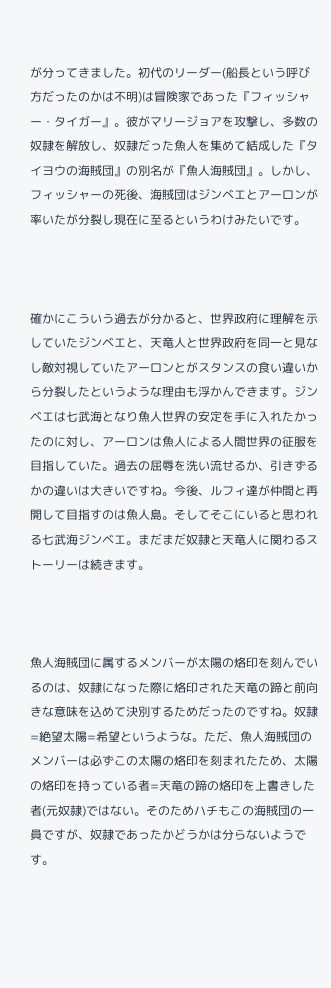が分ってきました。初代のリーダー(船長という呼び方だったのかは不明)は冒険家であった『フィッシャー・タイガー』。彼がマリージョアを攻撃し、多数の奴隷を解放し、奴隷だった魚人を集めて結成した『タイヨウの海賊団』の別名が『魚人海賊団』。しかし、フィッシャーの死後、海賊団はジンベエとアーロンが率いたが分裂し現在に至るというわけみたいです。



確かにこういう過去が分かると、世界政府に理解を示していたジンベエと、天竜人と世界政府を同一と見なし敵対視していたアーロンとがスタンスの食い違いから分裂したというような理由も浮かんできます。ジンベエは七武海となり魚人世界の安定を手に入れたかったのに対し、アーロンは魚人による人間世界の征服を目指していた。過去の屈辱を洗い流せるか、引きずるかの違いは大きいですね。今後、ルフィ達が仲間と再開して目指すのは魚人島。そしてそこにいると思われる七武海ジンベエ。まだまだ奴隷と天竜人に関わるストーリーは続きます。



魚人海賊団に属するメンバーが太陽の烙印を刻んでいるのは、奴隷になった際に烙印された天竜の蹄と前向きな意味を込めて決別するためだったのですね。奴隷=絶望太陽=希望というような。ただ、魚人海賊団のメンバーは必ずこの太陽の烙印を刻まれたため、太陽の烙印を持っている者=天竜の蹄の烙印を上書きした者(元奴隷)ではない。そのためハチもこの海賊団の一員ですが、奴隷であったかどうかは分らないようです。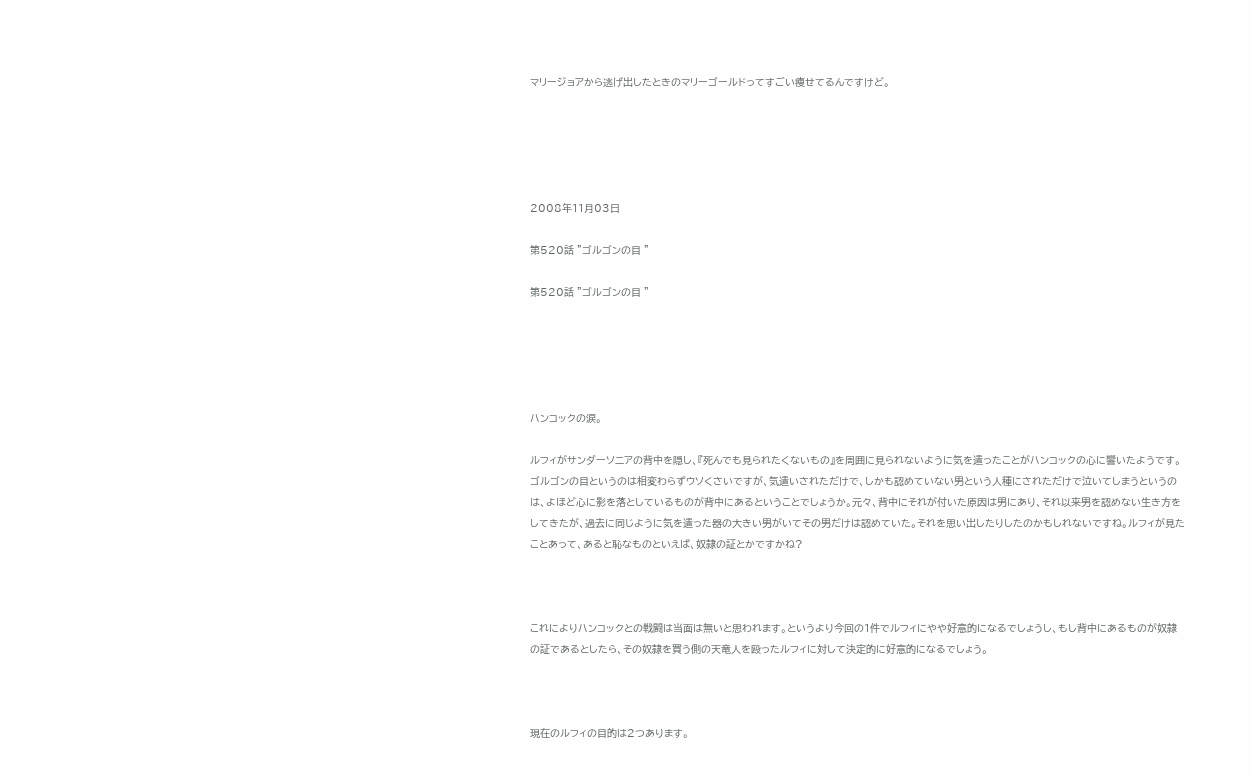マリージョアから逃げ出したときのマリーゴールドってすごい痩せてるんですけど。





2008年11月03日

第520話 ”ゴルゴンの目 ”

第520話 ”ゴルゴンの目 ”





ハンコックの涙。

ルフィがサンダーソニアの背中を隠し、『死んでも見られたくないもの』を周囲に見られないように気を遣ったことがハンコックの心に響いたようです。ゴルゴンの目というのは相変わらずウソくさいですが、気遣いされただけで、しかも認めていない男という人種にされただけで泣いてしまうというのは、よほど心に影を落としているものが背中にあるということでしょうか。元々、背中にそれが付いた原因は男にあり、それ以来男を認めない生き方をしてきたが、過去に同じように気を遣った器の大きい男がいてその男だけは認めていた。それを思い出したりしたのかもしれないですね。ルフィが見たことあって、あると恥なものといえば、奴隷の証とかですかね?



これによりハンコックとの戦闘は当面は無いと思われます。というより今回の1件でルフィにやや好意的になるでしょうし、もし背中にあるものが奴隷の証であるとしたら、その奴隷を買う側の天竜人を殴ったルフィに対して決定的に好意的になるでしょう。



現在のルフィの目的は2つあります。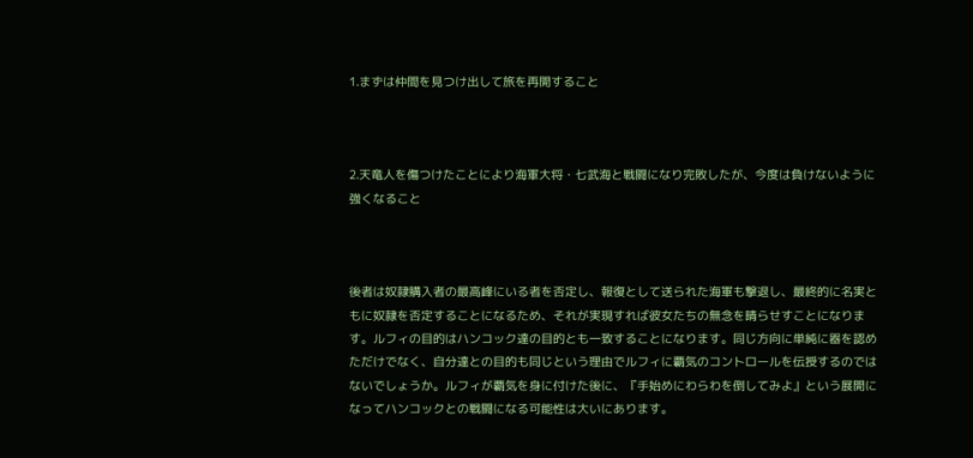1.まずは仲間を見つけ出して旅を再開すること



2.天竜人を傷つけたことにより海軍大将・七武海と戦闘になり完敗したが、今度は負けないように強くなること



後者は奴隷購入者の最高峰にいる者を否定し、報復として送られた海軍も撃退し、最終的に名実ともに奴隷を否定することになるため、それが実現すれば彼女たちの無念を晴らせすことになります。ルフィの目的はハンコック達の目的とも一致することになります。同じ方向に単純に器を認めただけでなく、自分達との目的も同じという理由でルフィに覇気のコントロールを伝授するのではないでしょうか。ルフィが覇気を身に付けた後に、『手始めにわらわを倒してみよ』という展開になってハンコックとの戦闘になる可能性は大いにあります。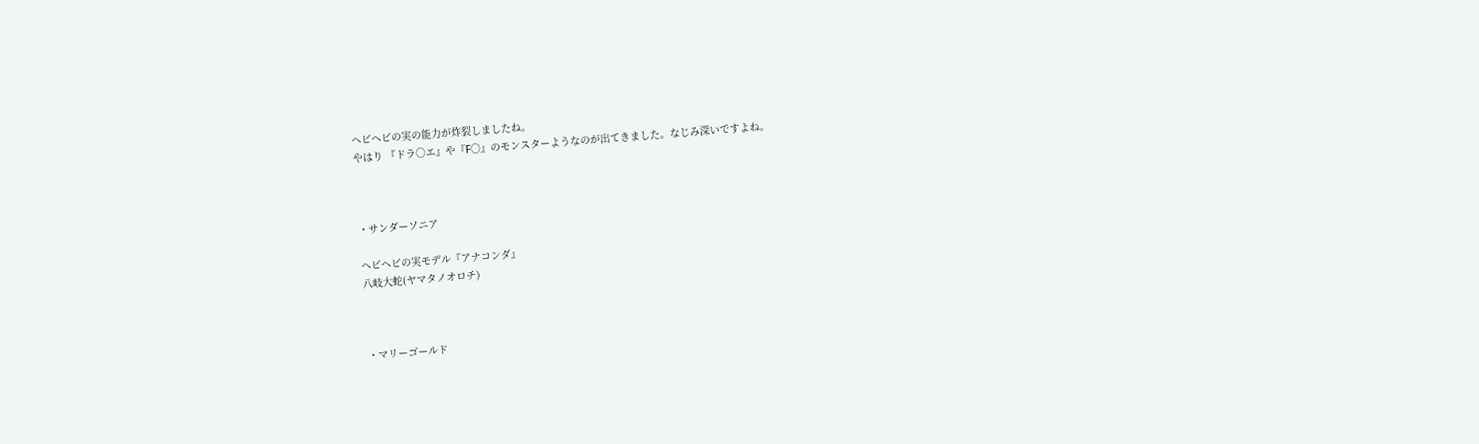ヘビヘビの実の能力が炸裂しましたね。
やはり 『ドラ○エ』や『F○』のモンスターようなのが出てきました。なじみ深いですよね。



・サンダーソニア

ヘビヘビの実モデル『アナコンダ』
八岐大蛇(ヤマタノオロチ)



・マリーゴールド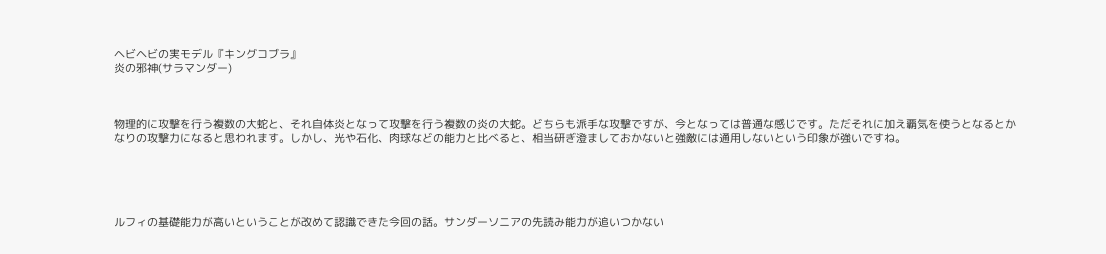ヘビヘビの実モデル『キングコブラ』
炎の邪神(サラマンダー)



物理的に攻撃を行う複数の大蛇と、それ自体炎となって攻撃を行う複数の炎の大蛇。どちらも派手な攻撃ですが、今となっては普通な感じです。ただそれに加え覇気を使うとなるとかなりの攻撃力になると思われます。しかし、光や石化、肉球などの能力と比べると、相当研ぎ澄ましておかないと強敵には通用しないという印象が強いですね。





ルフィの基礎能力が高いということが改めて認識できた今回の話。サンダーソニアの先読み能力が追いつかない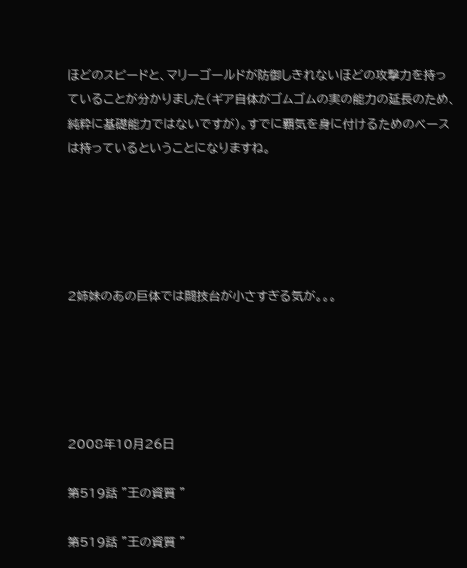ほどのスピードと、マリーゴールドが防御しきれないほどの攻撃力を持っていることが分かりました(ギア自体がゴムゴムの実の能力の延長のため、純粋に基礎能力ではないですが)。すでに覇気を身に付けるためのベースは持っているということになりますね。





2姉妹のあの巨体では闘技台が小さすぎる気が。。。





2008年10月26日

第519話 ”王の資質 ”

第519話 ”王の資質 ”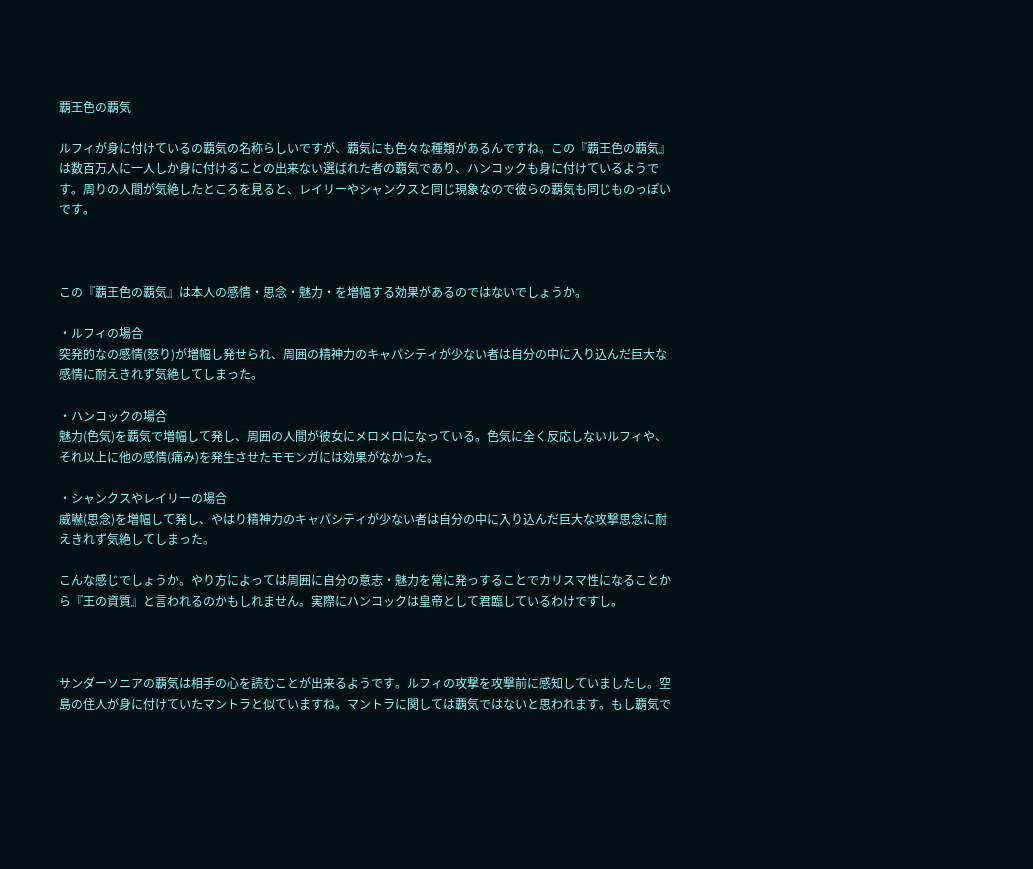覇王色の覇気

ルフィが身に付けているの覇気の名称らしいですが、覇気にも色々な種類があるんですね。この『覇王色の覇気』は数百万人に一人しか身に付けることの出来ない選ばれた者の覇気であり、ハンコックも身に付けているようです。周りの人間が気絶したところを見ると、レイリーやシャンクスと同じ現象なので彼らの覇気も同じものっぽいです。



この『覇王色の覇気』は本人の感情・思念・魅力・を増幅する効果があるのではないでしょうか。

・ルフィの場合
突発的なの感情(怒り)が増幅し発せられ、周囲の精神力のキャパシティが少ない者は自分の中に入り込んだ巨大な感情に耐えきれず気絶してしまった。

・ハンコックの場合
魅力(色気)を覇気で増幅して発し、周囲の人間が彼女にメロメロになっている。色気に全く反応しないルフィや、それ以上に他の感情(痛み)を発生させたモモンガには効果がなかった。

・シャンクスやレイリーの場合
威嚇(思念)を増幅して発し、やはり精神力のキャパシティが少ない者は自分の中に入り込んだ巨大な攻撃思念に耐えきれず気絶してしまった。

こんな感じでしょうか。やり方によっては周囲に自分の意志・魅力を常に発っすることでカリスマ性になることから『王の資質』と言われるのかもしれません。実際にハンコックは皇帝として君臨しているわけですし。



サンダーソニアの覇気は相手の心を読むことが出来るようです。ルフィの攻撃を攻撃前に感知していましたし。空島の住人が身に付けていたマントラと似ていますね。マントラに関しては覇気ではないと思われます。もし覇気で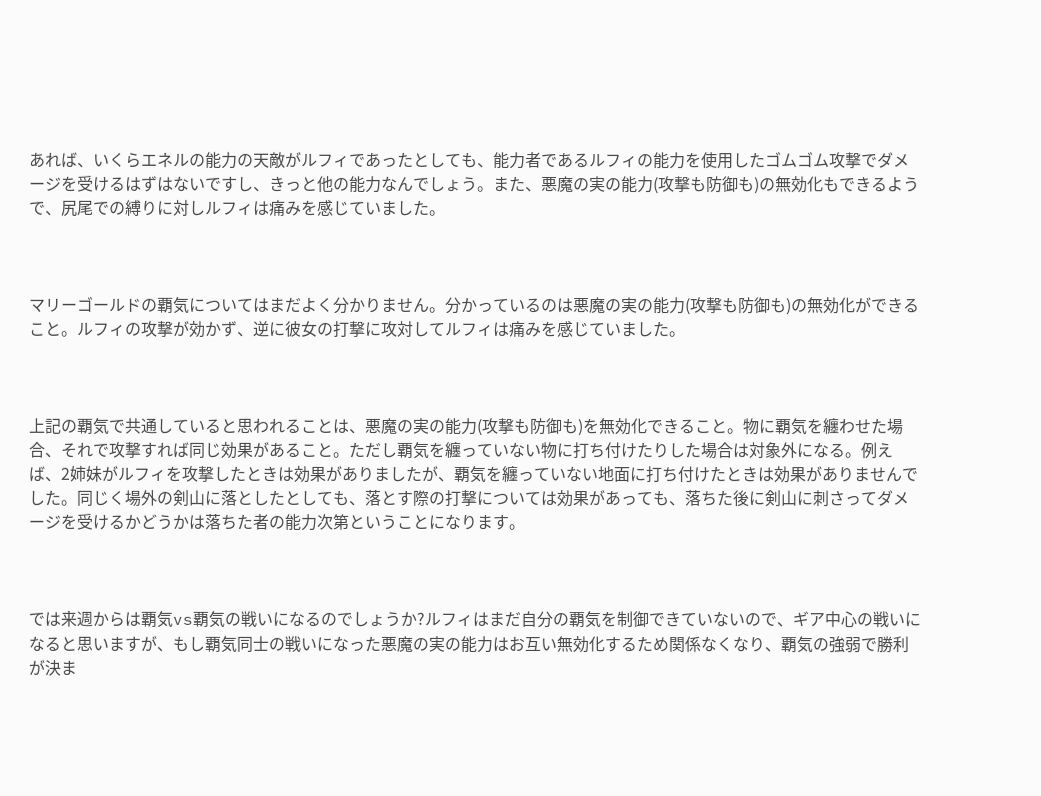あれば、いくらエネルの能力の天敵がルフィであったとしても、能力者であるルフィの能力を使用したゴムゴム攻撃でダメージを受けるはずはないですし、きっと他の能力なんでしょう。また、悪魔の実の能力(攻撃も防御も)の無効化もできるようで、尻尾での縛りに対しルフィは痛みを感じていました。



マリーゴールドの覇気についてはまだよく分かりません。分かっているのは悪魔の実の能力(攻撃も防御も)の無効化ができること。ルフィの攻撃が効かず、逆に彼女の打撃に攻対してルフィは痛みを感じていました。



上記の覇気で共通していると思われることは、悪魔の実の能力(攻撃も防御も)を無効化できること。物に覇気を纏わせた場合、それで攻撃すれば同じ効果があること。ただし覇気を纏っていない物に打ち付けたりした場合は対象外になる。例えば、2姉妹がルフィを攻撃したときは効果がありましたが、覇気を纏っていない地面に打ち付けたときは効果がありませんでした。同じく場外の剣山に落としたとしても、落とす際の打撃については効果があっても、落ちた後に剣山に刺さってダメージを受けるかどうかは落ちた者の能力次第ということになります。



では来週からは覇気vs覇気の戦いになるのでしょうか?ルフィはまだ自分の覇気を制御できていないので、ギア中心の戦いになると思いますが、もし覇気同士の戦いになった悪魔の実の能力はお互い無効化するため関係なくなり、覇気の強弱で勝利が決ま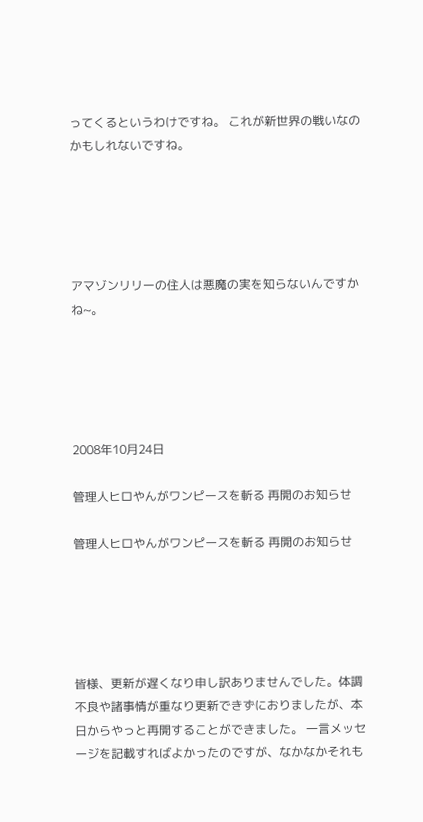ってくるというわけですね。 これが新世界の戦いなのかもしれないですね。





アマゾンリリーの住人は悪魔の実を知らないんですかね~。





2008年10月24日

管理人ヒロやんがワンピースを斬る 再開のお知らせ

管理人ヒロやんがワンピースを斬る 再開のお知らせ





皆様、更新が遅くなり申し訳ありませんでした。体調不良や諸事情が重なり更新できずにおりましたが、本日からやっと再開することができました。 一言メッセージを記載すればよかったのですが、なかなかそれも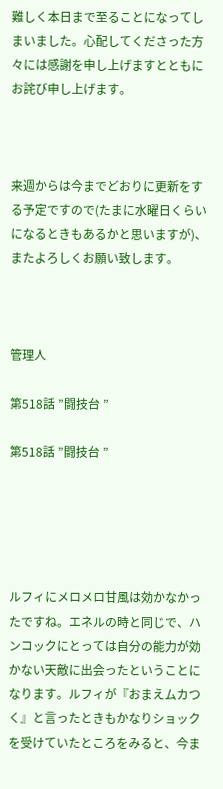難しく本日まで至ることになってしまいました。心配してくださった方々には感謝を申し上げますとともにお詫び申し上げます。



来週からは今までどおりに更新をする予定ですので(たまに水曜日くらいになるときもあるかと思いますが)、またよろしくお願い致します。



管理人

第518話 ”闘技台 ”

第518話 ”闘技台 ”





ルフィにメロメロ甘風は効かなかったですね。エネルの時と同じで、ハンコックにとっては自分の能力が効かない天敵に出会ったということになります。ルフィが『おまえムカつく』と言ったときもかなりショックを受けていたところをみると、今ま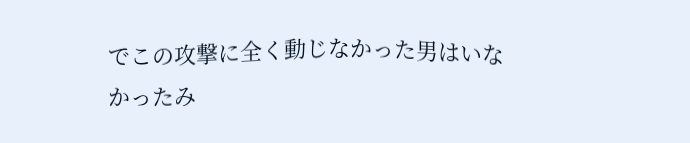でこの攻撃に全く動じなかった男はいなかったみ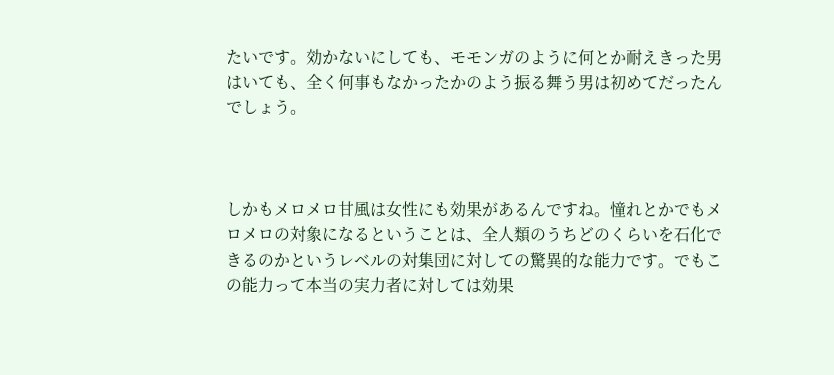たいです。効かないにしても、モモンガのように何とか耐えきった男はいても、全く何事もなかったかのよう振る舞う男は初めてだったんでしょう。



しかもメロメロ甘風は女性にも効果があるんですね。憧れとかでもメロメロの対象になるということは、全人類のうちどのくらいを石化できるのかというレベルの対集団に対しての驚異的な能力です。でもこの能力って本当の実力者に対しては効果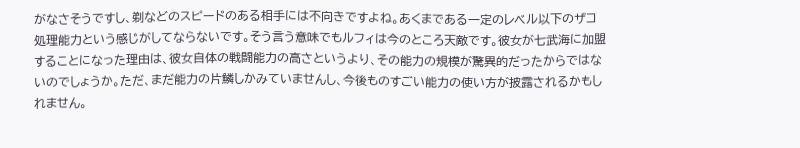がなさそうですし、剃などのスピードのある相手には不向きですよね。あくまである一定のレベル以下のザコ処理能力という感じがしてならないです。そう言う意味でもルフィは今のところ天敵です。彼女が七武海に加盟することになった理由は、彼女自体の戦闘能力の高さというより、その能力の規模が驚異的だったからではないのでしょうか。ただ、まだ能力の片鱗しかみていませんし、今後ものすごい能力の使い方が披露されるかもしれません。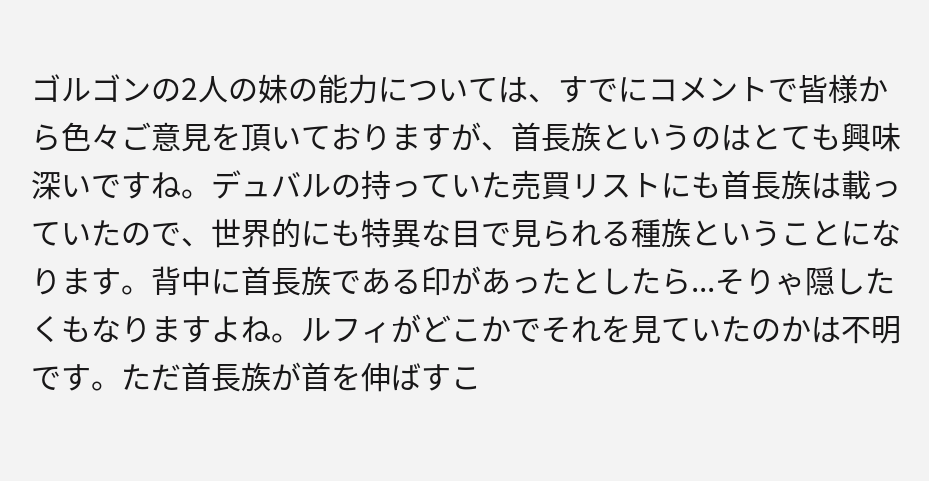ゴルゴンの2人の妹の能力については、すでにコメントで皆様から色々ご意見を頂いておりますが、首長族というのはとても興味深いですね。デュバルの持っていた売買リストにも首長族は載っていたので、世界的にも特異な目で見られる種族ということになります。背中に首長族である印があったとしたら...そりゃ隠したくもなりますよね。ルフィがどこかでそれを見ていたのかは不明です。ただ首長族が首を伸ばすこ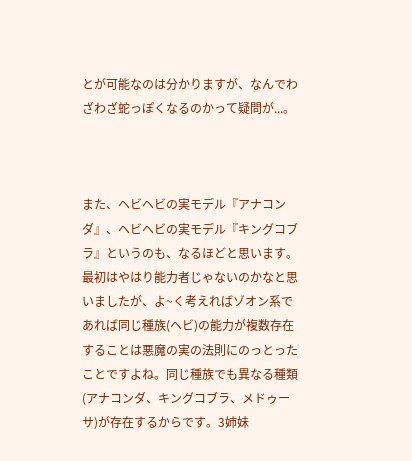とが可能なのは分かりますが、なんでわざわざ蛇っぽくなるのかって疑問が...。



また、ヘビヘビの実モデル『アナコンダ』、ヘビヘビの実モデル『キングコブラ』というのも、なるほどと思います。最初はやはり能力者じゃないのかなと思いましたが、よ~く考えればゾオン系であれば同じ種族(ヘビ)の能力が複数存在することは悪魔の実の法則にのっとったことですよね。同じ種族でも異なる種類(アナコンダ、キングコブラ、メドゥーサ)が存在するからです。3姉妹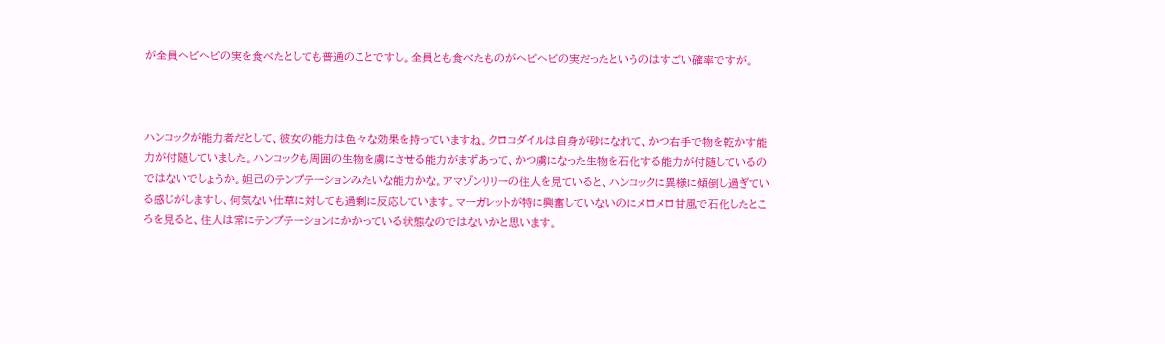が全員ヘビヘビの実を食べたとしても普通のことですし。全員とも食べたものがヘビヘビの実だったというのはすごい確率ですが。



ハンコックが能力者だとして、彼女の能力は色々な効果を持っていますね。クロコダイルは自身が砂になれて、かつ右手で物を乾かす能力が付随していました。ハンコックも周囲の生物を虜にさせる能力がまずあって、かつ虜になった生物を石化する能力が付随しているのではないでしょうか。妲己のテンプテーションみたいな能力かな。アマゾンリリーの住人を見ていると、ハンコックに異様に傾倒し過ぎている感じがしますし、何気ない仕草に対しても過剰に反応しています。マーガレットが特に興奮していないのにメロメロ甘風で石化したところを見ると、住人は常にテンプテーションにかかっている状態なのではないかと思います。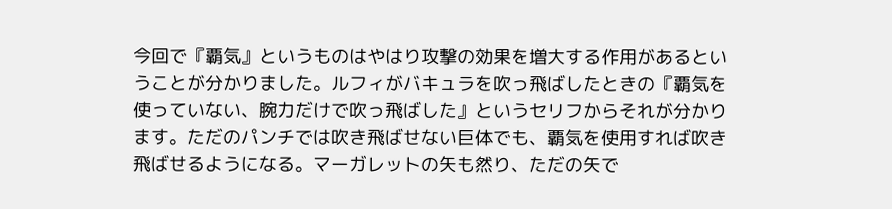今回で『覇気』というものはやはり攻撃の効果を増大する作用があるということが分かりました。ルフィがバキュラを吹っ飛ばしたときの『覇気を使っていない、腕力だけで吹っ飛ばした』というセリフからそれが分かります。ただのパンチでは吹き飛ばせない巨体でも、覇気を使用すれば吹き飛ばせるようになる。マーガレットの矢も然り、ただの矢で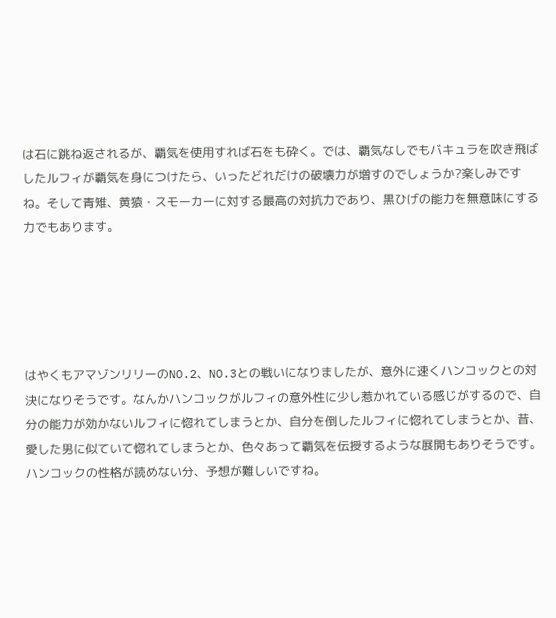は石に跳ね返されるが、覇気を使用すれば石をも砕く。では、覇気なしでもバキュラを吹き飛ばしたルフィが覇気を身につけたら、いったどれだけの破壊力が増すのでしょうか?楽しみですね。そして青雉、黄猿・スモーカーに対する最高の対抗力であり、黒ひげの能力を無意味にする力でもあります。





はやくもアマゾンリリーのNO.2、NO.3との戦いになりましたが、意外に速くハンコックとの対決になりそうです。なんかハンコックがルフィの意外性に少し惹かれている感じがするので、自分の能力が効かないルフィに惚れてしまうとか、自分を倒したルフィに惚れてしまうとか、昔、愛した男に似ていて惚れてしまうとか、色々あって覇気を伝授するような展開もありそうです。ハンコックの性格が読めない分、予想が難しいですね。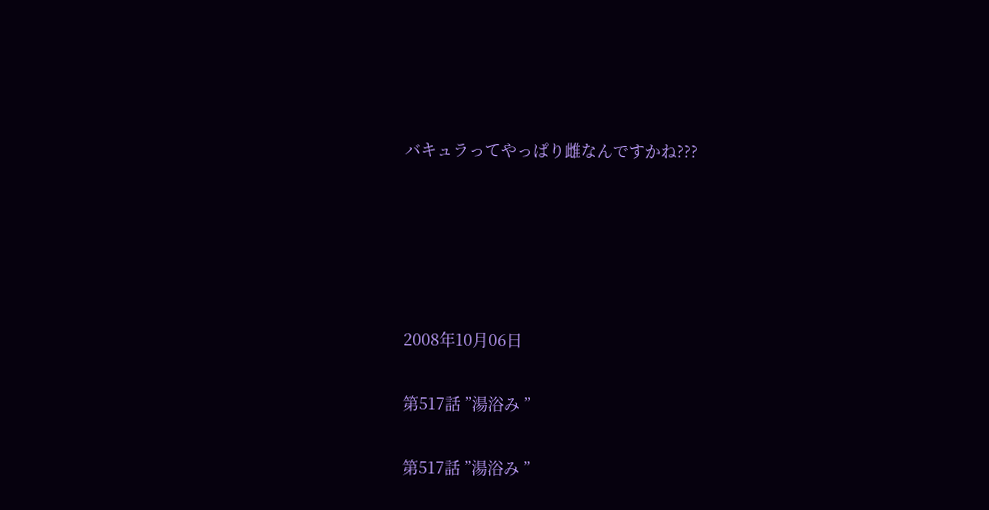バキュラってやっぱり雌なんですかね???





2008年10月06日

第517話 ”湯浴み ”

第517話 ”湯浴み ”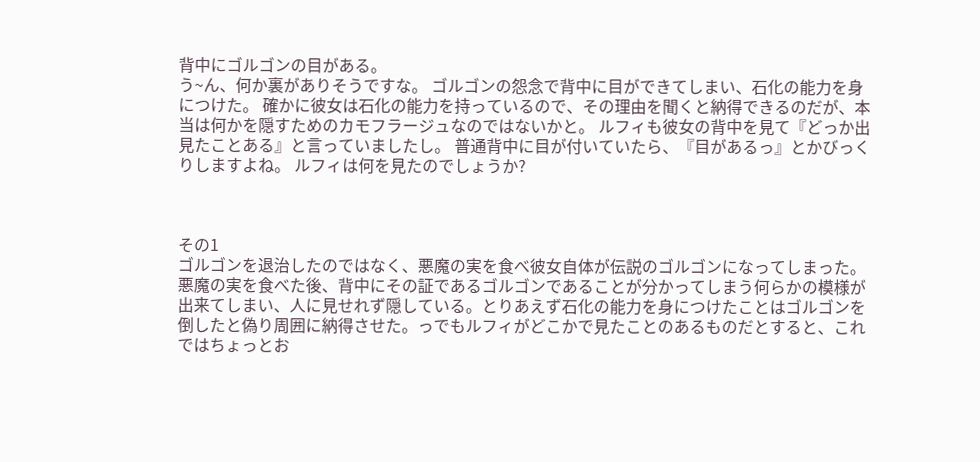背中にゴルゴンの目がある。
う~ん、何か裏がありそうですな。 ゴルゴンの怨念で背中に目ができてしまい、石化の能力を身につけた。 確かに彼女は石化の能力を持っているので、その理由を聞くと納得できるのだが、本当は何かを隠すためのカモフラージュなのではないかと。 ルフィも彼女の背中を見て『どっか出見たことある』と言っていましたし。 普通背中に目が付いていたら、『目があるっ』とかびっくりしますよね。 ルフィは何を見たのでしょうか?



その1
ゴルゴンを退治したのではなく、悪魔の実を食べ彼女自体が伝説のゴルゴンになってしまった。悪魔の実を食べた後、背中にその証であるゴルゴンであることが分かってしまう何らかの模様が出来てしまい、人に見せれず隠している。とりあえず石化の能力を身につけたことはゴルゴンを倒したと偽り周囲に納得させた。っでもルフィがどこかで見たことのあるものだとすると、これではちょっとお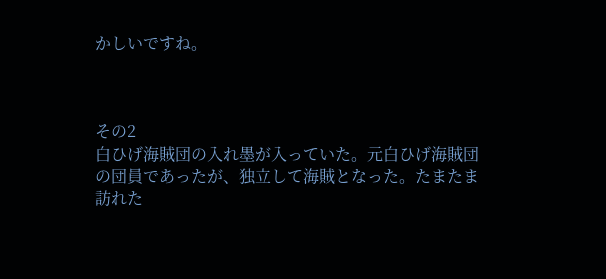かしいですね。



その2
白ひげ海賊団の入れ墨が入っていた。元白ひげ海賊団の団員であったが、独立して海賊となった。たまたま訪れた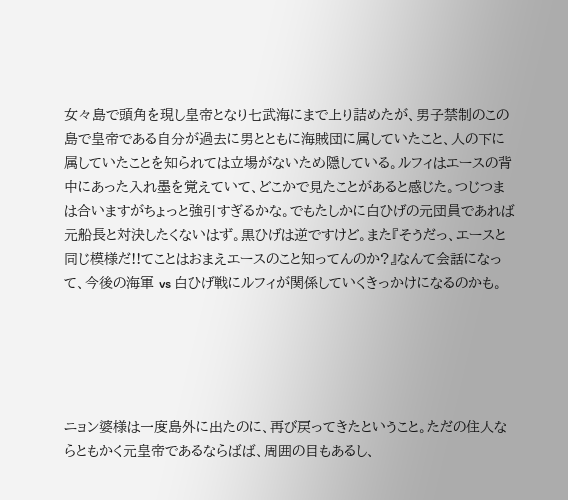女々島で頭角を現し皇帝となり七武海にまで上り詰めたが、男子禁制のこの島で皇帝である自分が過去に男とともに海賊団に属していたこと、人の下に属していたことを知られては立場がないため隠している。ルフィはエースの背中にあった入れ墨を覚えていて、どこかで見たことがあると感じた。つじつまは合いますがちょっと強引すぎるかな。でもたしかに白ひげの元団員であれば元船長と対決したくないはず。黒ひげは逆ですけど。また『そうだっ、エースと同じ模様だ!!てことはおまえエースのこと知ってんのか?』なんて会話になって、今後の海軍 vs 白ひげ戦にルフィが関係していくきっかけになるのかも。





ニョン婆様は一度島外に出たのに、再び戻ってきたということ。ただの住人ならともかく元皇帝であるならばば、周囲の目もあるし、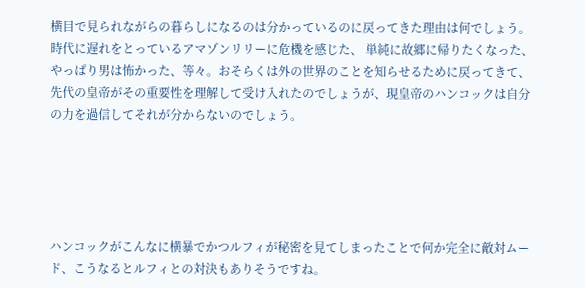横目で見られながらの暮らしになるのは分かっているのに戻ってきた理由は何でしょう。 時代に遅れをとっているアマゾンリリーに危機を感じた、 単純に故郷に帰りたくなった、やっぱり男は怖かった、等々。おそらくは外の世界のことを知らせるために戻ってきて、先代の皇帝がその重要性を理解して受け入れたのでしょうが、現皇帝のハンコックは自分の力を過信してそれが分からないのでしょう。





ハンコックがこんなに横暴でかつルフィが秘密を見てしまったことで何か完全に敵対ムード、こうなるとルフィとの対決もありそうですね。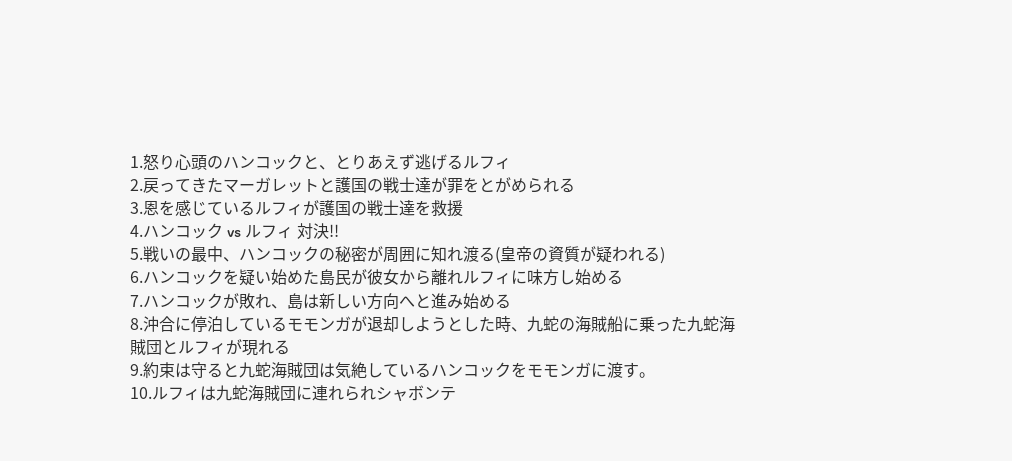1.怒り心頭のハンコックと、とりあえず逃げるルフィ
2.戻ってきたマーガレットと護国の戦士達が罪をとがめられる
3.恩を感じているルフィが護国の戦士達を救援
4.ハンコック vs ルフィ 対決!!
5.戦いの最中、ハンコックの秘密が周囲に知れ渡る(皇帝の資質が疑われる)
6.ハンコックを疑い始めた島民が彼女から離れルフィに味方し始める
7.ハンコックが敗れ、島は新しい方向へと進み始める
8.沖合に停泊しているモモンガが退却しようとした時、九蛇の海賊船に乗った九蛇海賊団とルフィが現れる
9.約束は守ると九蛇海賊団は気絶しているハンコックをモモンガに渡す。
10.ルフィは九蛇海賊団に連れられシャボンテ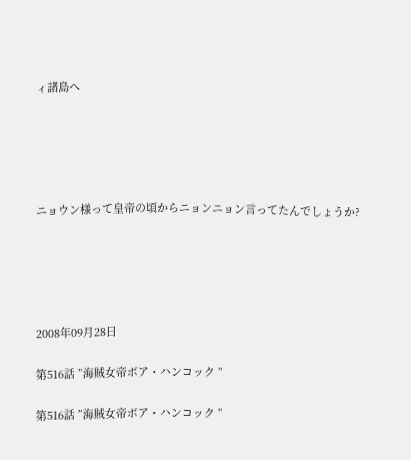ィ諸島へ





ニョウン様って皇帝の頃からニョンニョン言ってたんでしょうか?





2008年09月28日

第516話 ”海賊女帝ボア・ハンコック ”

第516話 ”海賊女帝ボア・ハンコック ”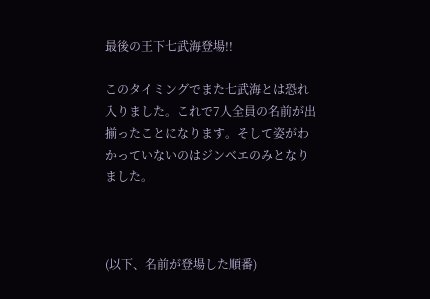最後の王下七武海登場!!

このタイミングでまた七武海とは恐れ入りました。これで7人全員の名前が出揃ったことになります。そして姿がわかっていないのはジンベエのみとなりました。



(以下、名前が登場した順番)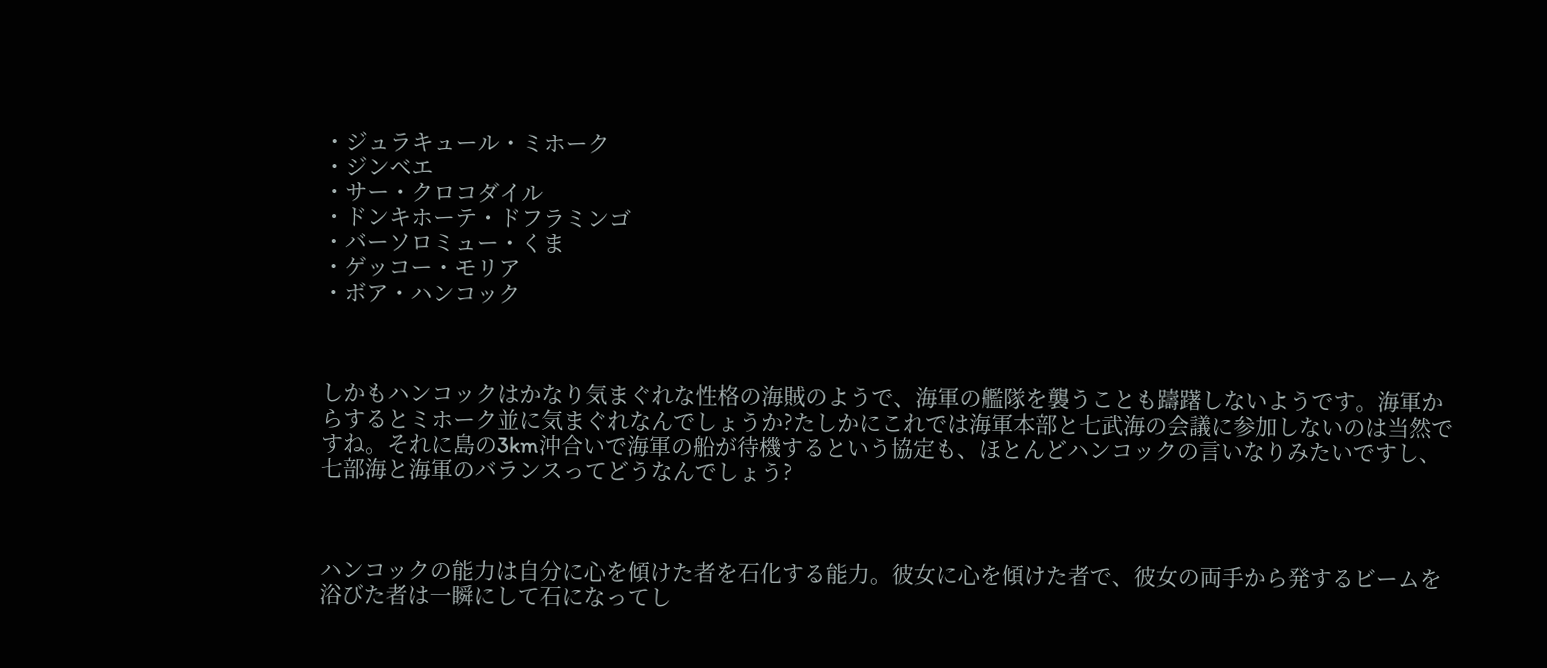・ジュラキュール・ミホーク
・ジンベエ
・サー・クロコダイル
・ドンキホーテ・ドフラミンゴ
・バーソロミュー・くま
・ゲッコー・モリア
・ボア・ハンコック



しかもハンコックはかなり気まぐれな性格の海賊のようで、海軍の艦隊を襲うことも躊躇しないようです。海軍からするとミホーク並に気まぐれなんでしょうか?たしかにこれでは海軍本部と七武海の会議に参加しないのは当然ですね。それに島の3km沖合いで海軍の船が待機するという協定も、ほとんどハンコックの言いなりみたいですし、七部海と海軍のバランスってどうなんでしょう?



ハンコックの能力は自分に心を傾けた者を石化する能力。彼女に心を傾けた者で、彼女の両手から発するビームを浴びた者は一瞬にして石になってし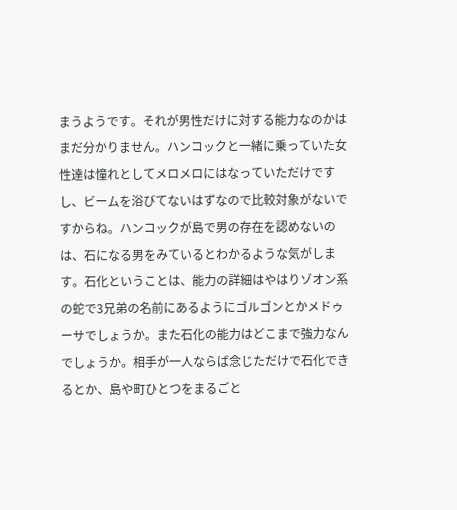まうようです。それが男性だけに対する能力なのかはまだ分かりません。ハンコックと一緒に乗っていた女性達は憧れとしてメロメロにはなっていただけですし、ビームを浴びてないはずなので比較対象がないですからね。ハンコックが島で男の存在を認めないのは、石になる男をみているとわかるような気がします。石化ということは、能力の詳細はやはりゾオン系の蛇で3兄弟の名前にあるようにゴルゴンとかメドゥーサでしょうか。また石化の能力はどこまで強力なんでしょうか。相手が一人ならば念じただけで石化できるとか、島や町ひとつをまるごと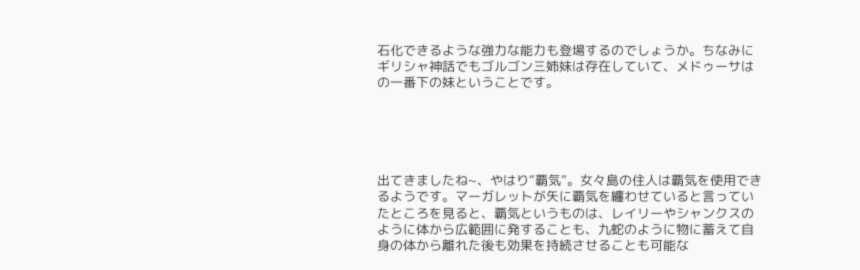石化できるような強力な能力も登場するのでしょうか。ちなみにギリシャ神話でもゴルゴン三姉妹は存在していて、メドゥーサはの一番下の妹ということです。





出てきましたね~、やはり“覇気”。女々島の住人は覇気を使用できるようです。マーガレットが矢に覇気を纏わせていると言っていたところを見ると、覇気というものは、レイリーやシャンクスのように体から広範囲に発することも、九蛇のように物に蓄えて自身の体から離れた後も効果を持続させることも可能な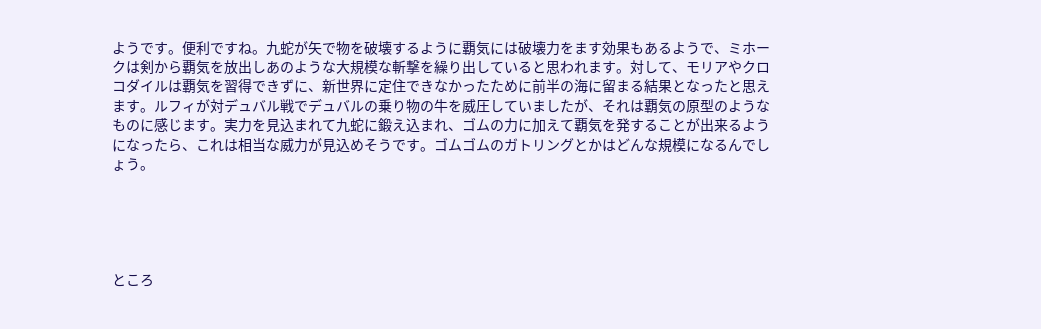ようです。便利ですね。九蛇が矢で物を破壊するように覇気には破壊力をます効果もあるようで、ミホークは剣から覇気を放出しあのような大規模な斬撃を繰り出していると思われます。対して、モリアやクロコダイルは覇気を習得できずに、新世界に定住できなかったために前半の海に留まる結果となったと思えます。ルフィが対デュバル戦でデュバルの乗り物の牛を威圧していましたが、それは覇気の原型のようなものに感じます。実力を見込まれて九蛇に鍛え込まれ、ゴムの力に加えて覇気を発することが出来るようになったら、これは相当な威力が見込めそうです。ゴムゴムのガトリングとかはどんな規模になるんでしょう。





ところ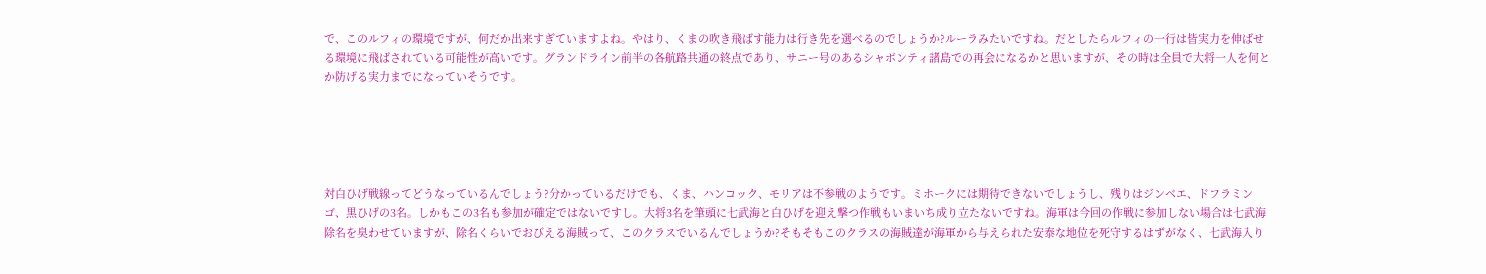で、このルフィの環境ですが、何だか出来すぎていますよね。やはり、くまの吹き飛ばす能力は行き先を選べるのでしょうか?ルーラみたいですね。だとしたらルフィの一行は皆実力を伸ばせる環境に飛ばされている可能性が高いです。グランドライン前半の各航路共通の終点であり、サニー号のあるシャボンティ諸島での再会になるかと思いますが、その時は全員で大将一人を何とか防げる実力までになっていそうです。





対白ひげ戦線ってどうなっているんでしょう?分かっているだけでも、くま、ハンコック、モリアは不参戦のようです。ミホークには期待できないでしょうし、残りはジンベエ、ドフラミンゴ、黒ひげの3名。しかもこの3名も参加が確定ではないですし。大将3名を筆頭に七武海と白ひげを迎え撃つ作戦もいまいち成り立たないですね。海軍は今回の作戦に参加しない場合は七武海除名を臭わせていますが、除名くらいでおびえる海賊って、このクラスでいるんでしょうか?そもそもこのクラスの海賊達が海軍から与えられた安泰な地位を死守するはずがなく、七武海入り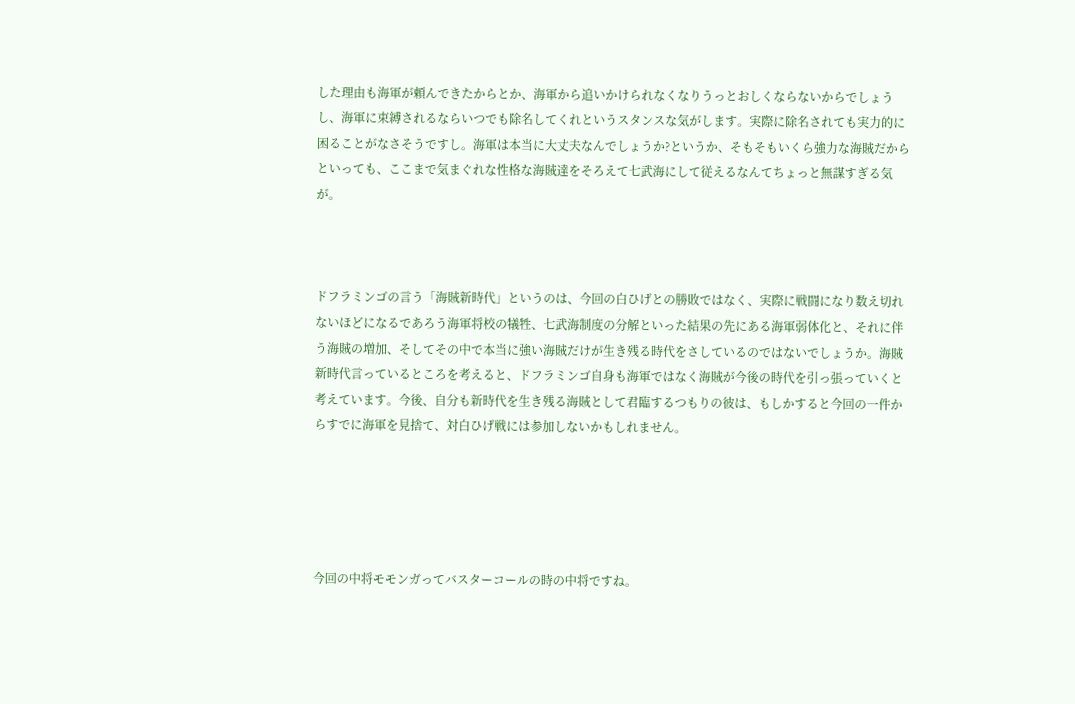した理由も海軍が頼んできたからとか、海軍から追いかけられなくなりうっとおしくならないからでしょうし、海軍に束縛されるならいつでも除名してくれというスタンスな気がします。実際に除名されても実力的に困ることがなさそうですし。海軍は本当に大丈夫なんでしょうか?というか、そもそもいくら強力な海賊だからといっても、ここまで気まぐれな性格な海賊達をそろえて七武海にして従えるなんてちょっと無謀すぎる気が。



ドフラミンゴの言う「海賊新時代」というのは、今回の白ひげとの勝敗ではなく、実際に戦闘になり数え切れないほどになるであろう海軍将校の犠牲、七武海制度の分解といった結果の先にある海軍弱体化と、それに伴う海賊の増加、そしてその中で本当に強い海賊だけが生き残る時代をさしているのではないでしょうか。海賊新時代言っているところを考えると、ドフラミンゴ自身も海軍ではなく海賊が今後の時代を引っ張っていくと考えています。今後、自分も新時代を生き残る海賊として君臨するつもりの彼は、もしかすると今回の一件からすでに海軍を見捨て、対白ひげ戦には参加しないかもしれません。





今回の中将モモンガってバスターコールの時の中将ですね。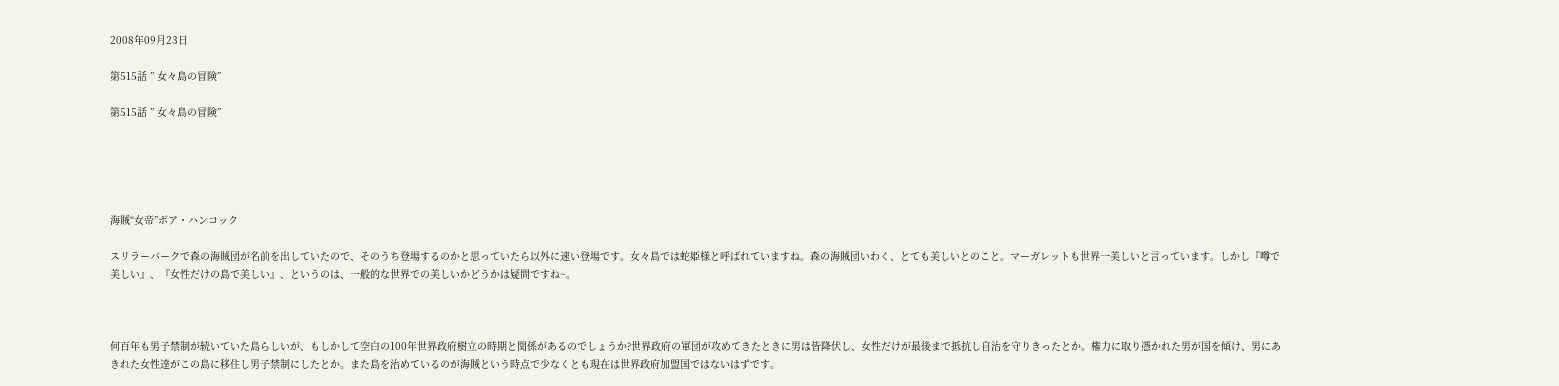2008年09月23日

第515話 ” 女々島の冒険”

第515話 ” 女々島の冒険”





海賊“女帝”ボア・ハンコック

スリラーバークで森の海賊団が名前を出していたので、そのうち登場するのかと思っていたら以外に速い登場です。女々島では蛇姫様と呼ばれていますね。森の海賊団いわく、とても美しいとのこと。マーガレットも世界一美しいと言っています。しかし『噂で美しい』、『女性だけの島で美しい』、というのは、一般的な世界での美しいかどうかは疑問ですね~。



何百年も男子禁制が続いていた島らしいが、もしかして空白の100年世界政府樹立の時期と関係があるのでしょうか?世界政府の軍団が攻めてきたときに男は皆降伏し、女性だけが最後まで抵抗し自治を守りきったとか。権力に取り憑かれた男が国を傾け、男にあきれた女性達がこの島に移住し男子禁制にしたとか。また島を治めているのが海賊という時点で少なくとも現在は世界政府加盟国ではないはずです。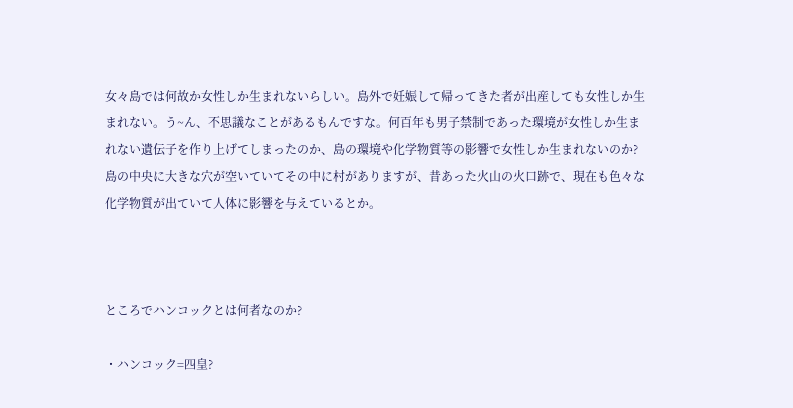女々島では何故か女性しか生まれないらしい。島外で妊娠して帰ってきた者が出産しても女性しか生まれない。う~ん、不思議なことがあるもんですな。何百年も男子禁制であった環境が女性しか生まれない遺伝子を作り上げてしまったのか、島の環境や化学物質等の影響で女性しか生まれないのか?島の中央に大きな穴が空いていてその中に村がありますが、昔あった火山の火口跡で、現在も色々な化学物質が出ていて人体に影響を与えているとか。



ところでハンコックとは何者なのか?

・ハンコック=四皇?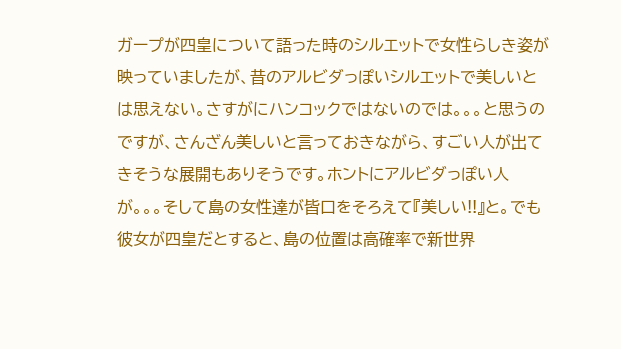ガープが四皇について語った時のシルエットで女性らしき姿が映っていましたが、昔のアルビダっぽいシルエットで美しいとは思えない。さすがにハンコックではないのでは。。。と思うのですが、さんざん美しいと言っておきながら、すごい人が出てきそうな展開もありそうです。ホントにアルビダっぽい人が。。。そして島の女性達が皆口をそろえて『美しい!!』と。でも彼女が四皇だとすると、島の位置は高確率で新世界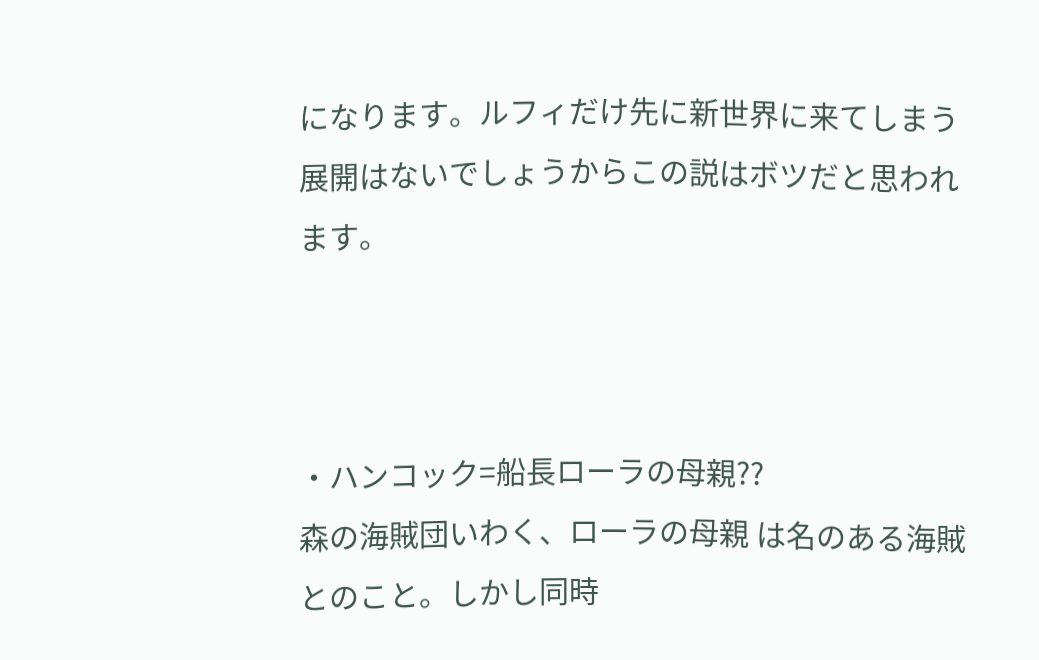になります。ルフィだけ先に新世界に来てしまう展開はないでしょうからこの説はボツだと思われます。



・ハンコック=船長ローラの母親??
森の海賊団いわく、ローラの母親 は名のある海賊とのこと。しかし同時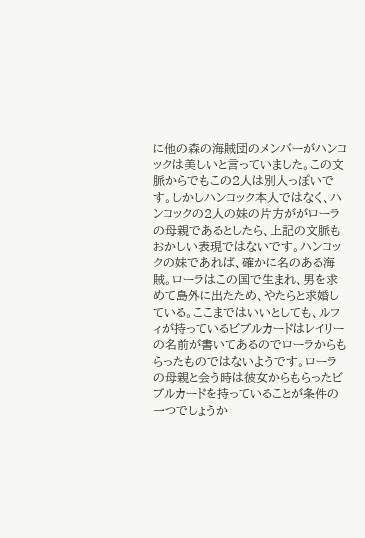に他の森の海賊団のメンバーがハンコックは美しいと言っていました。この文脈からでもこの2人は別人っぽいです。しかしハンコック本人ではなく、ハンコックの2人の妹の片方ががローラの母親であるとしたら、上記の文脈もおかしい表現ではないです。ハンコックの妹であれば、確かに名のある海賊。ローラはこの国で生まれ、男を求めて島外に出たため、やたらと求婚している。ここまではいいとしても、ルフィが持っているビブルカードはレイリーの名前が書いてあるのでローラからもらったものではないようです。ローラの母親と会う時は彼女からもらったビブルカードを持っていることが条件の一つでしょうか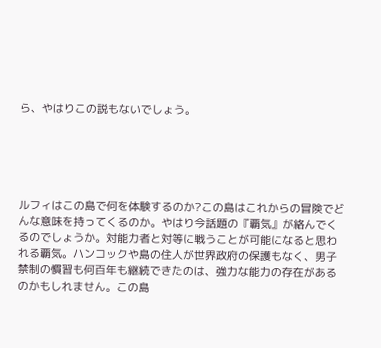ら、やはりこの説もないでしょう。





ルフィはこの島で何を体験するのか?この島はこれからの冒険でどんな意味を持ってくるのか。やはり今話題の『覇気』が絡んでくるのでしょうか。対能力者と対等に戦うことが可能になると思われる覇気。ハンコックや島の住人が世界政府の保護もなく、男子禁制の慣習も何百年も継続できたのは、強力な能力の存在があるのかもしれません。この島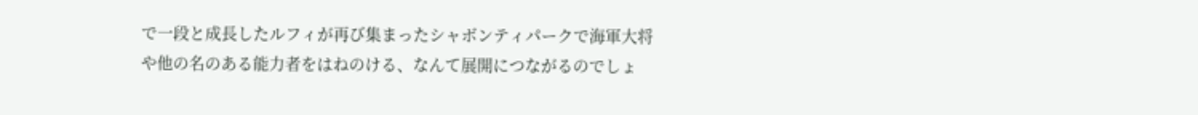で一段と成長したルフィが再び集まったシャボンティパークで海軍大将や他の名のある能力者をはねのける、なんて展開につながるのでしょ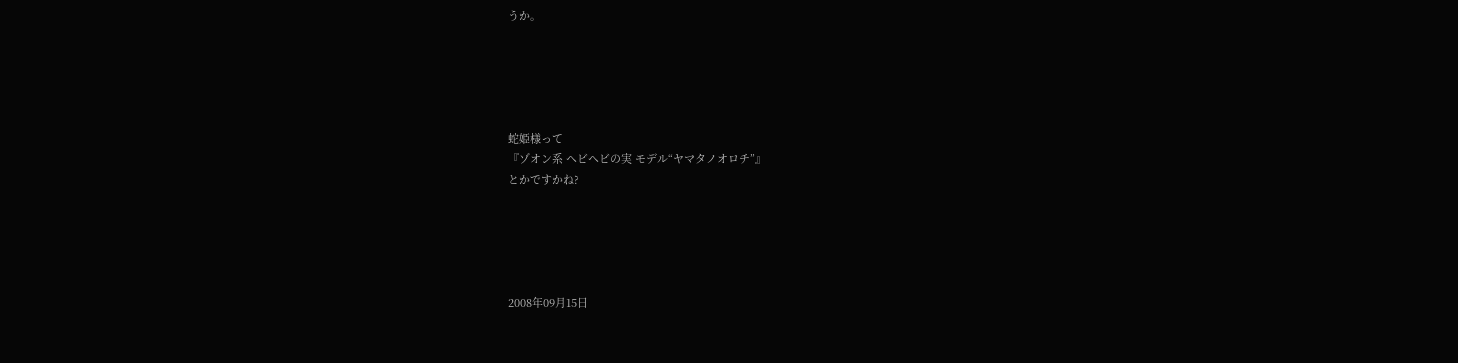うか。





蛇姫様って
『ゾオン系 ヘビヘビの実 モデル“ヤマタノオロチ”』
とかですかね?





2008年09月15日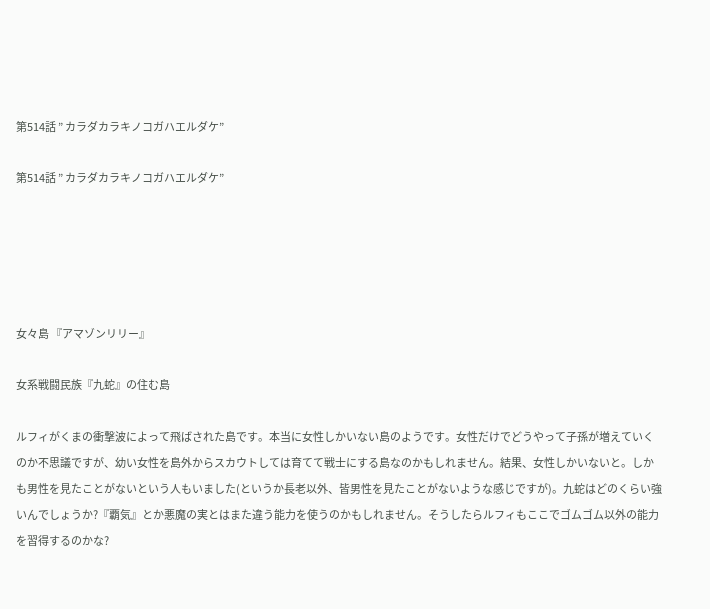第514話 ” カラダカラキノコガハエルダケ”

第514話 ” カラダカラキノコガハエルダケ”





女々島 『アマゾンリリー』

女系戦闘民族『九蛇』の住む島

ルフィがくまの衝撃波によって飛ばされた島です。本当に女性しかいない島のようです。女性だけでどうやって子孫が増えていくのか不思議ですが、幼い女性を島外からスカウトしては育てて戦士にする島なのかもしれません。結果、女性しかいないと。しかも男性を見たことがないという人もいました(というか長老以外、皆男性を見たことがないような感じですが)。九蛇はどのくらい強いんでしょうか?『覇気』とか悪魔の実とはまた違う能力を使うのかもしれません。そうしたらルフィもここでゴムゴム以外の能力を習得するのかな?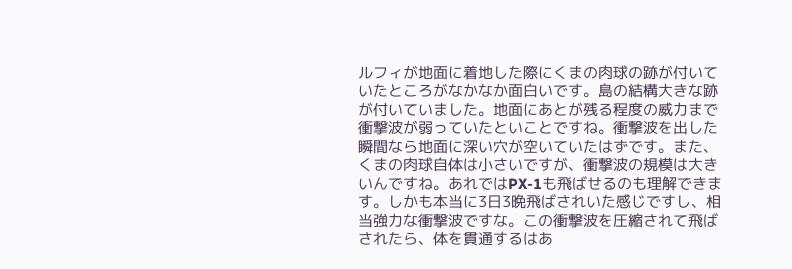ルフィが地面に着地した際にくまの肉球の跡が付いていたところがなかなか面白いです。島の結構大きな跡が付いていました。地面にあとが残る程度の威力まで衝撃波が弱っていたといことですね。衝撃波を出した瞬間なら地面に深い穴が空いていたはずです。また、くまの肉球自体は小さいですが、衝撃波の規模は大きいんですね。あれではPX-1も飛ばせるのも理解できます。しかも本当に3日3晩飛ばされいた感じですし、相当強力な衝撃波ですな。この衝撃波を圧縮されて飛ばされたら、体を貫通するはあ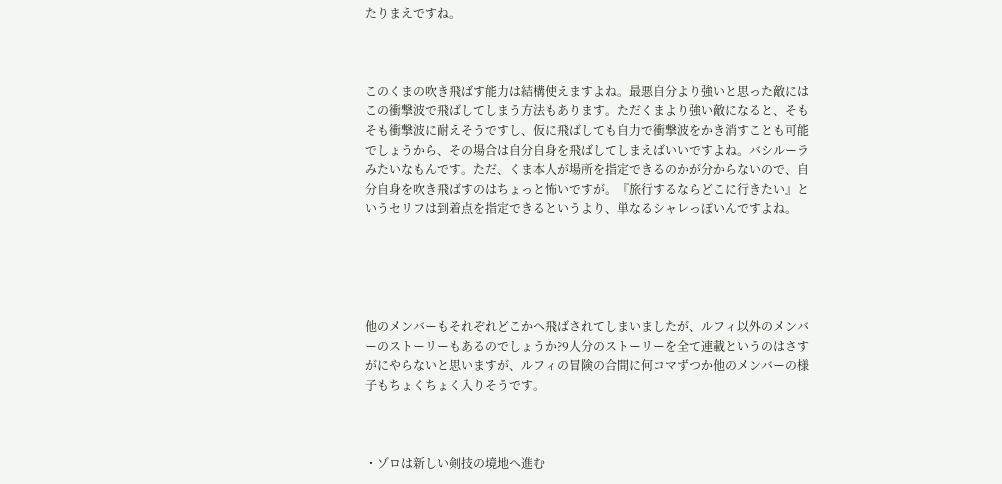たりまえですね。



このくまの吹き飛ばす能力は結構使えますよね。最悪自分より強いと思った敵にはこの衝撃波で飛ばしてしまう方法もあります。ただくまより強い敵になると、そもそも衝撃波に耐えそうですし、仮に飛ばしても自力で衝撃波をかき消すことも可能でしょうから、その場合は自分自身を飛ばしてしまえばいいですよね。バシルーラみたいなもんです。ただ、くま本人が場所を指定できるのかが分からないので、自分自身を吹き飛ばすのはちょっと怖いですが。『旅行するならどこに行きたい』というセリフは到着点を指定できるというより、単なるシャレっぽいんですよね。





他のメンバーもそれぞれどこかへ飛ばされてしまいましたが、ルフィ以外のメンバーのストーリーもあるのでしょうか?9人分のストーリーを全て連載というのはさすがにやらないと思いますが、ルフィの冒険の合間に何コマずつか他のメンバーの様子もちょくちょく入りそうです。



・ゾロは新しい剣技の境地へ進む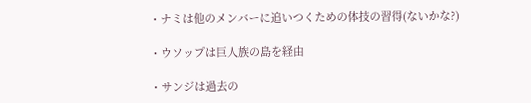・ナミは他のメンバーに追いつくための体技の習得(ないかな?)

・ウソップは巨人族の島を経由

・サンジは過去の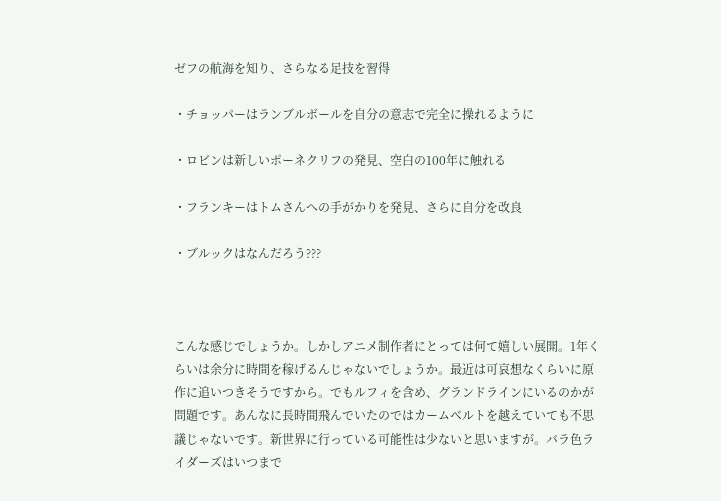ゼフの航海を知り、さらなる足技を習得

・チョッパーはランブルボールを自分の意志で完全に操れるように

・ロビンは新しいポーネクリフの発見、空白の100年に触れる

・フランキーはトムさんへの手がかりを発見、さらに自分を改良

・ブルックはなんだろう???



こんな感じでしょうか。しかしアニメ制作者にとっては何て嬉しい展開。1年くらいは余分に時間を稼げるんじゃないでしょうか。最近は可哀想なくらいに原作に追いつきそうですから。でもルフィを含め、グランドラインにいるのかが問題です。あんなに長時間飛んでいたのではカームベルトを越えていても不思議じゃないです。新世界に行っている可能性は少ないと思いますが。バラ色ライダーズはいつまで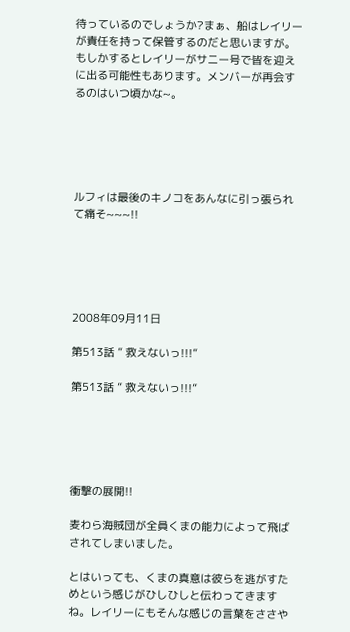待っているのでしょうか?まぁ、船はレイリーが責任を持って保管するのだと思いますが。もしかするとレイリーがサニー号で皆を迎えに出る可能性もあります。メンバーが再会するのはいつ頃かな~。





ルフィは最後のキノコをあんなに引っ張られて痛そ~~~!!





2008年09月11日

第513話 ” 救えないっ!!!”

第513話 ” 救えないっ!!!”





衝撃の展開!!

麦わら海賊団が全員くまの能力によって飛ばされてしまいました。

とはいっても、くまの真意は彼らを逃がすためという感じがひしひしと伝わってきますね。レイリーにもそんな感じの言葉をささや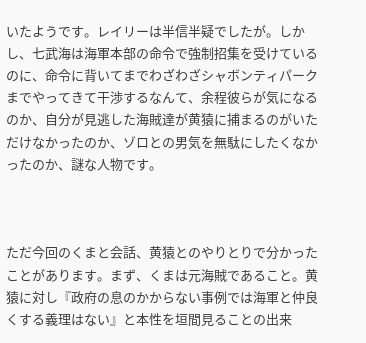いたようです。レイリーは半信半疑でしたが。しかし、七武海は海軍本部の命令で強制招集を受けているのに、命令に背いてまでわざわざシャボンティパークまでやってきて干渉するなんて、余程彼らが気になるのか、自分が見逃した海賊達が黄猿に捕まるのがいただけなかったのか、ゾロとの男気を無駄にしたくなかったのか、謎な人物です。



ただ今回のくまと会話、黄猿とのやりとりで分かったことがあります。まず、くまは元海賊であること。黄猿に対し『政府の息のかからない事例では海軍と仲良くする義理はない』と本性を垣間見ることの出来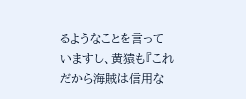るようなことを言っていますし、黄猿も『これだから海賊は信用な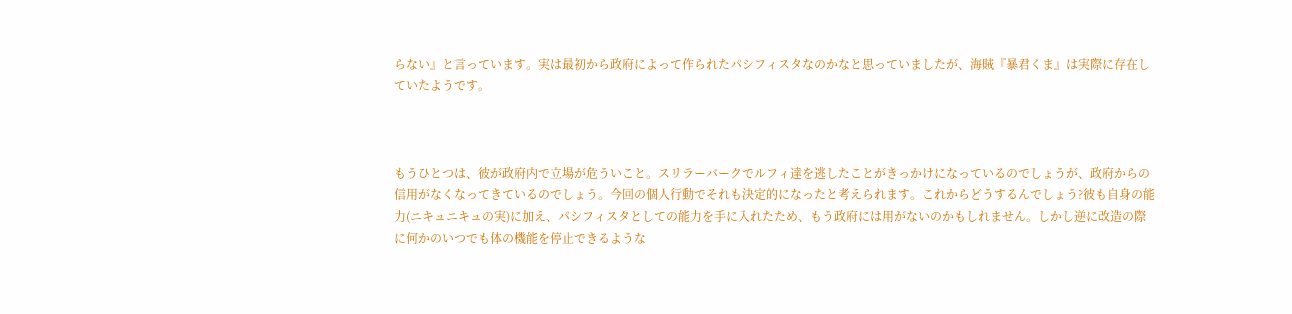らない』と言っています。実は最初から政府によって作られたパシフィスタなのかなと思っていましたが、海賊『暴君くま』は実際に存在していたようです。



もうひとつは、彼が政府内で立場が危ういこと。スリラーバークでルフィ達を逃したことがきっかけになっているのでしょうが、政府からの信用がなくなってきているのでしょう。今回の個人行動でそれも決定的になったと考えられます。これからどうするんでしょう?彼も自身の能力(ニキュニキュの実)に加え、パシフィスタとしての能力を手に入れたため、もう政府には用がないのかもしれません。しかし逆に改造の際に何かのいつでも体の機能を停止できるような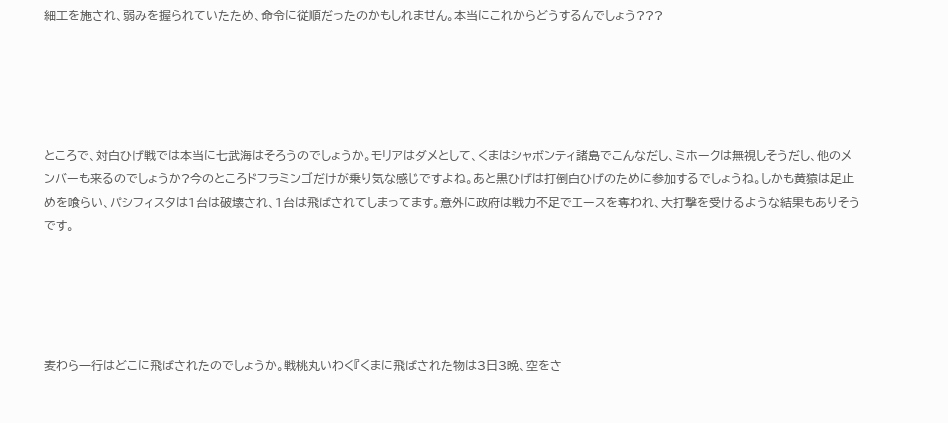細工を施され、弱みを握られていたため、命令に従順だったのかもしれません。本当にこれからどうするんでしょう???





ところで、対白ひげ戦では本当に七武海はそろうのでしょうか。モリアはダメとして、くまはシャボンティ諸島でこんなだし、ミホークは無視しそうだし、他のメンバーも来るのでしょうか?今のところドフラミンゴだけが乗り気な感じですよね。あと黒ひげは打倒白ひげのために参加するでしょうね。しかも黄猿は足止めを喰らい、パシフィスタは1台は破壊され、1台は飛ばされてしまってます。意外に政府は戦力不足でエースを奪われ、大打撃を受けるような結果もありそうです。





麦わら一行はどこに飛ばされたのでしょうか。戦桃丸いわく『くまに飛ばされた物は3日3晩、空をさ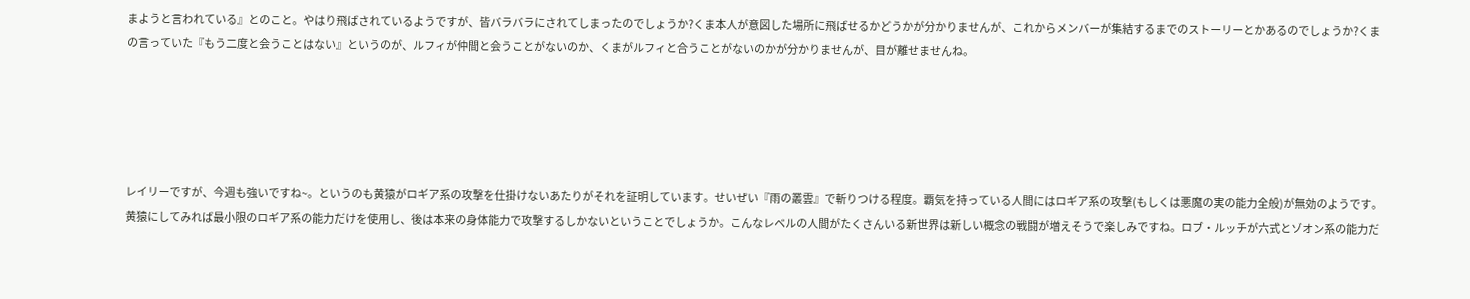まようと言われている』とのこと。やはり飛ばされているようですが、皆バラバラにされてしまったのでしょうか?くま本人が意図した場所に飛ばせるかどうかが分かりませんが、これからメンバーが集結するまでのストーリーとかあるのでしょうか?くまの言っていた『もう二度と会うことはない』というのが、ルフィが仲間と会うことがないのか、くまがルフィと合うことがないのかが分かりませんが、目が離せませんね。





レイリーですが、今週も強いですね~。というのも黄猿がロギア系の攻撃を仕掛けないあたりがそれを証明しています。せいぜい『雨の叢雲』で斬りつける程度。覇気を持っている人間にはロギア系の攻撃(もしくは悪魔の実の能力全般)が無効のようです。黄猿にしてみれば最小限のロギア系の能力だけを使用し、後は本来の身体能力で攻撃するしかないということでしょうか。こんなレベルの人間がたくさんいる新世界は新しい概念の戦闘が増えそうで楽しみですね。ロブ・ルッチが六式とゾオン系の能力だ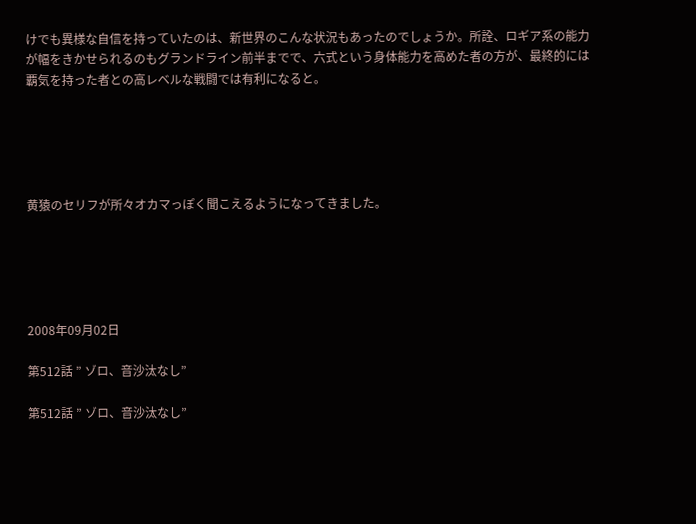けでも異様な自信を持っていたのは、新世界のこんな状況もあったのでしょうか。所詮、ロギア系の能力が幅をきかせられるのもグランドライン前半までで、六式という身体能力を高めた者の方が、最終的には覇気を持った者との高レベルな戦闘では有利になると。





黄猿のセリフが所々オカマっぽく聞こえるようになってきました。





2008年09月02日

第512話 ” ゾロ、音沙汰なし”

第512話 ” ゾロ、音沙汰なし”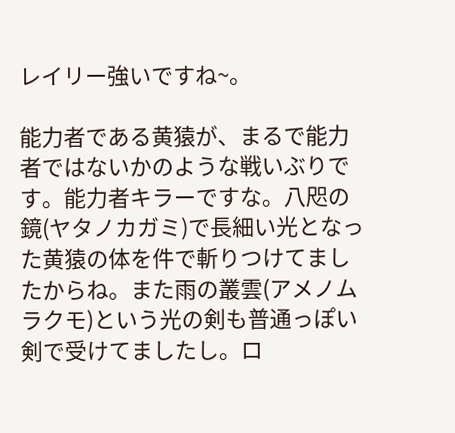レイリー強いですね~。

能力者である黄猿が、まるで能力者ではないかのような戦いぶりです。能力者キラーですな。八咫の鏡(ヤタノカガミ)で長細い光となった黄猿の体を件で斬りつけてましたからね。また雨の叢雲(アメノムラクモ)という光の剣も普通っぽい剣で受けてましたし。ロ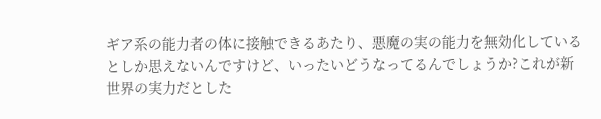ギア系の能力者の体に接触できるあたり、悪魔の実の能力を無効化しているとしか思えないんですけど、いったいどうなってるんでしょうか?これが新世界の実力だとした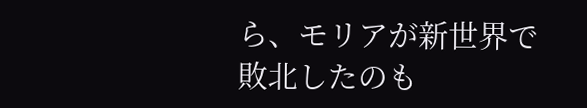ら、モリアが新世界で敗北したのも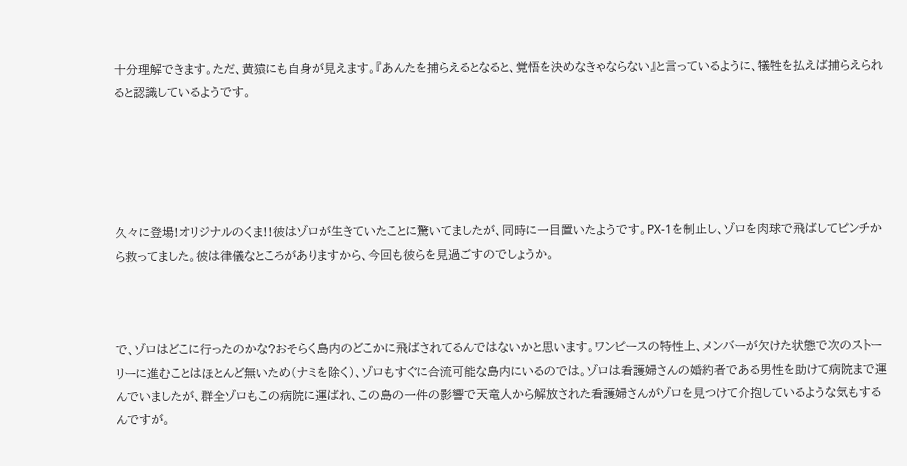十分理解できます。ただ、黄猿にも自身が見えます。『あんたを捕らえるとなると、覚悟を決めなきゃならない』と言っているように、犠牲を払えば捕らえられると認識しているようです。





久々に登場!オリジナルのくま!!彼はゾロが生きていたことに驚いてましたが、同時に一目置いたようです。PX-1を制止し、ゾロを肉球で飛ばしてピンチから救ってました。彼は律儀なところがありますから、今回も彼らを見過ごすのでしょうか。



で、ゾロはどこに行ったのかな?おそらく島内のどこかに飛ばされてるんではないかと思います。ワンピースの特性上、メンバーが欠けた状態で次のストーリーに進むことはほとんど無いため(ナミを除く)、ゾロもすぐに合流可能な島内にいるのでは。ゾロは看護婦さんの婚約者である男性を助けて病院まで運んでいましたが、群全ゾロもこの病院に運ばれ、この島の一件の影響で天竜人から解放された看護婦さんがゾロを見つけて介抱しているような気もするんですが。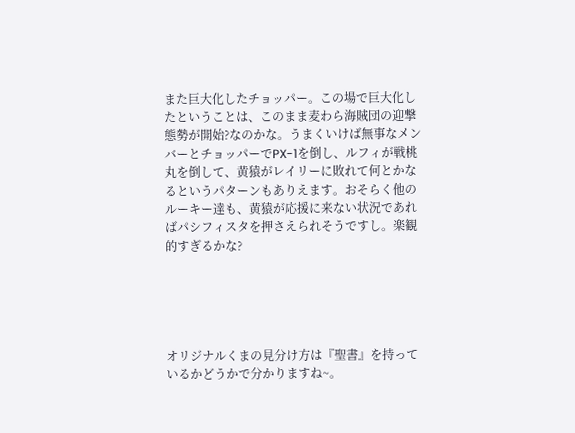また巨大化したチョッパー。この場で巨大化したということは、このまま麦わら海賊団の迎撃態勢が開始?なのかな。うまくいけば無事なメンバーとチョッパーでPX-1を倒し、ルフィが戦桃丸を倒して、黄猿がレイリーに敗れて何とかなるというパターンもありえます。おそらく他のルーキー達も、黄猿が応援に来ない状況であればパシフィスタを押さえられそうですし。楽観的すぎるかな?





オリジナルくまの見分け方は『聖書』を持っているかどうかで分かりますね~。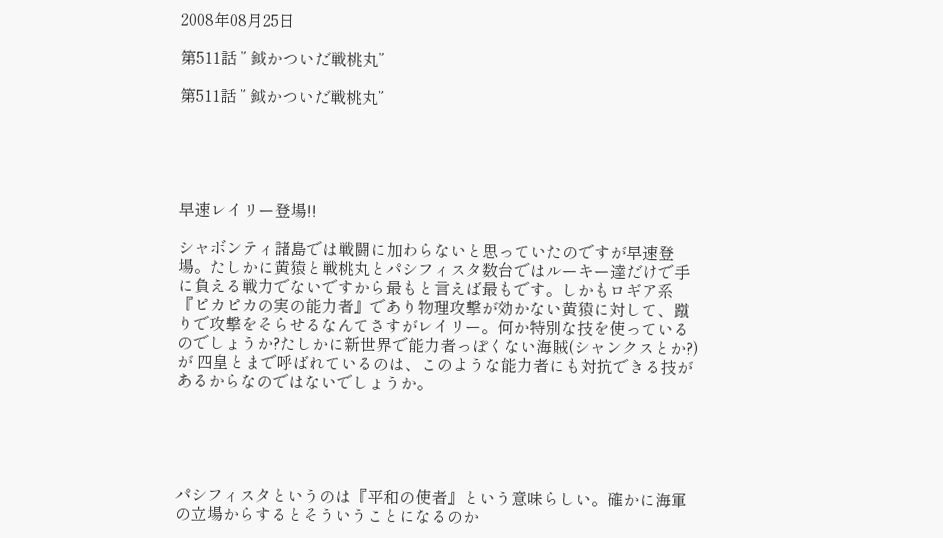2008年08月25日

第511話 ” 鉞かついだ戦桃丸”

第511話 ” 鉞かついだ戦桃丸”





早速レイリー登場!!

シャボンティ諸島では戦闘に加わらないと思っていたのですが早速登場。たしかに黄猿と戦桃丸とパシフィスタ数台ではルーキー達だけで手に負える戦力でないですから最もと言えば最もです。しかもロギア系『ピカピカの実の能力者』であり物理攻撃が効かない黄猿に対して、蹴りで攻撃をそらせるなんてさすがレイリー。何か特別な技を使っているのでしょうか?たしかに新世界で能力者っぽくない海賊(シャンクスとか?)が 四皇とまで呼ばれているのは、このような能力者にも対抗できる技があるからなのではないでしょうか。





パシフィスタというのは『平和の使者』という意味らしい。確かに海軍の立場からするとそういうことになるのか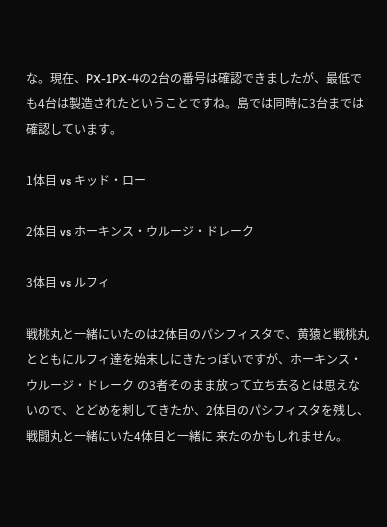な。現在、PX-1PX-4の2台の番号は確認できましたが、最低でも4台は製造されたということですね。島では同時に3台までは確認しています。

1体目 vs キッド・ロー

2体目 vs ホーキンス・ウルージ・ドレーク

3体目 vs ルフィ

戦桃丸と一緒にいたのは2体目のパシフィスタで、黄猿と戦桃丸とともにルフィ達を始末しにきたっぽいですが、ホーキンス・ウルージ・ドレーク の3者そのまま放って立ち去るとは思えないので、とどめを刺してきたか、2体目のパシフィスタを残し、戦闘丸と一緒にいた4体目と一緒に 来たのかもしれません。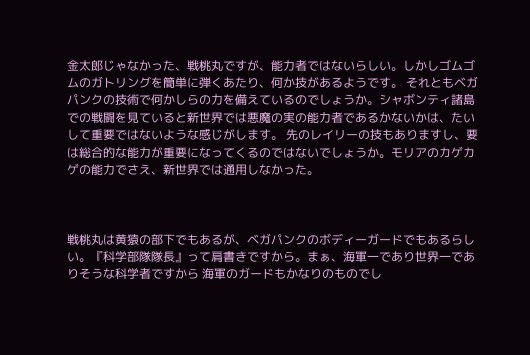金太郎じゃなかった、戦桃丸ですが、能力者ではないらしい。しかしゴムゴムのガトリングを簡単に弾くあたり、何か技があるようです。 それともベガパンクの技術で何かしらの力を備えているのでしょうか。シャボンティ諸島での戦闘を見ていると新世界では悪魔の実の能力者であるかないかは、たいして重要ではないような感じがします。 先のレイリーの技もありますし、要は総合的な能力が重要になってくるのではないでしょうか。モリアのカゲカゲの能力でさえ、新世界では通用しなかった。



戦桃丸は黄猿の部下でもあるが、ベガパンクのボディーガードでもあるらしい。『科学部隊隊長』って肩書きですから。まぁ、海軍一であり世界一でありそうな科学者ですから 海軍のガードもかなりのものでし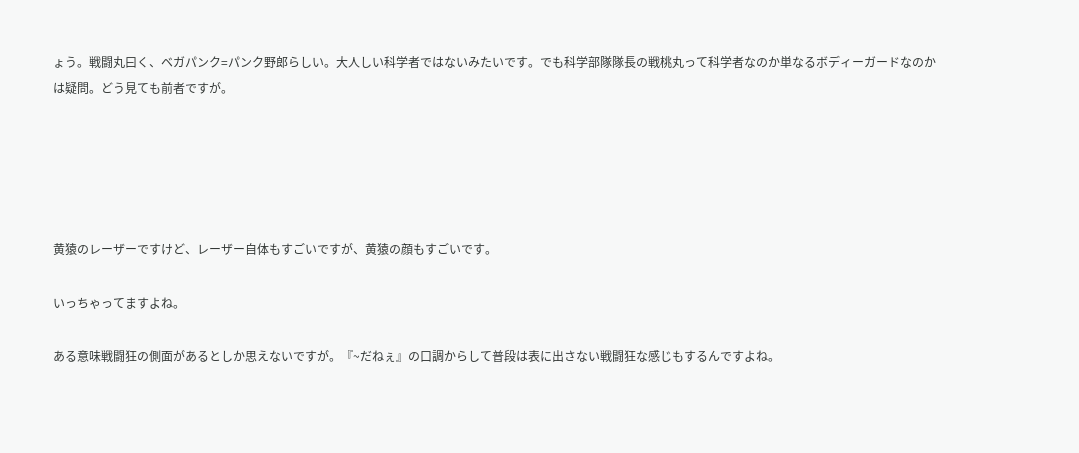ょう。戦闘丸曰く、ベガパンク=パンク野郎らしい。大人しい科学者ではないみたいです。でも科学部隊隊長の戦桃丸って科学者なのか単なるボディーガードなのかは疑問。どう見ても前者ですが。





黄猿のレーザーですけど、レーザー自体もすごいですが、黄猿の顔もすごいです。

いっちゃってますよね。

ある意味戦闘狂の側面があるとしか思えないですが。『~だねぇ』の口調からして普段は表に出さない戦闘狂な感じもするんですよね。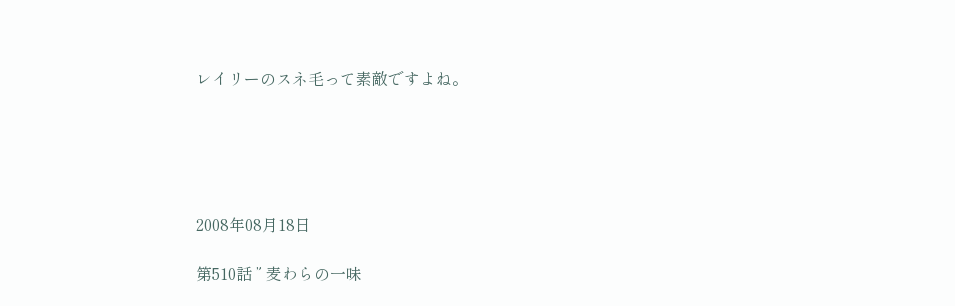レイリーのスネ毛って素敵ですよね。





2008年08月18日

第510話 ” 麦わらの一味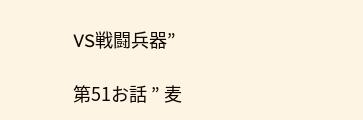VS戦闘兵器”

第51お話 ” 麦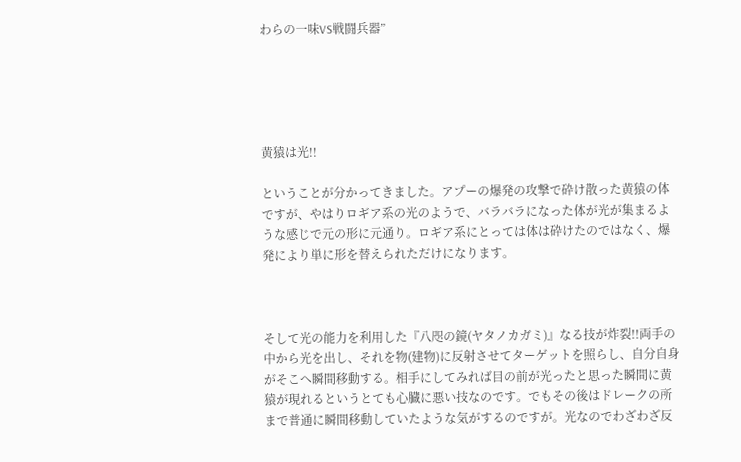わらの一味VS戦闘兵器”





黄猿は光!!

ということが分かってきました。アプーの爆発の攻撃で砕け散った黄猿の体ですが、やはりロギア系の光のようで、バラバラになった体が光が集まるような感じで元の形に元通り。ロギア系にとっては体は砕けたのではなく、爆発により単に形を替えられただけになります。



そして光の能力を利用した『八咫の鏡(ヤタノカガミ)』なる技が炸裂!!両手の中から光を出し、それを物(建物)に反射させてターゲットを照らし、自分自身がそこへ瞬間移動する。相手にしてみれば目の前が光ったと思った瞬間に黄猿が現れるというとても心臓に悪い技なのです。でもその後はドレークの所まで普通に瞬間移動していたような気がするのですが。光なのでわざわざ反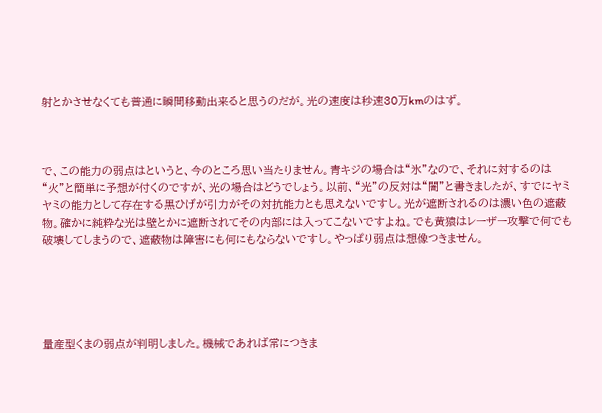射とかさせなくても普通に瞬間移動出来ると思うのだが。光の速度は秒速30万kmのはず。



で、この能力の弱点はというと、今のところ思い当たりません。青キジの場合は“氷”なので、それに対するのは“火”と簡単に予想が付くのですが、光の場合はどうでしょう。以前、“光”の反対は“闇”と書きましたが、すでにヤミヤミの能力として存在する黒ひげが引力がその対抗能力とも思えないですし。光が遮断されるのは濃い色の遮蔽物。確かに純粋な光は壁とかに遮断されてその内部には入ってこないですよね。でも黄猿はレーザー攻撃で何でも破壊してしまうので、遮蔽物は障害にも何にもならないですし。やっぱり弱点は想像つきません。





量産型くまの弱点が判明しました。機械であれば常につきま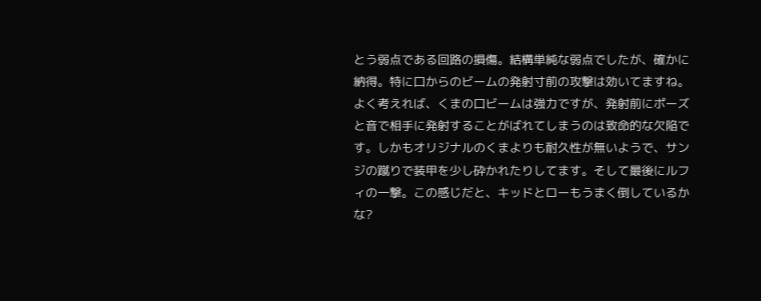とう弱点である回路の損傷。結構単純な弱点でしたが、確かに納得。特に口からのビームの発射寸前の攻撃は効いてますね。よく考えれば、くまの口ビームは強力ですが、発射前にポーズと音で相手に発射することがばれてしまうのは致命的な欠陥です。しかもオリジナルのくまよりも耐久性が無いようで、サンジの蹴りで装甲を少し砕かれたりしてます。そして最後にルフィの一撃。この感じだと、キッドとローもうまく倒しているかな?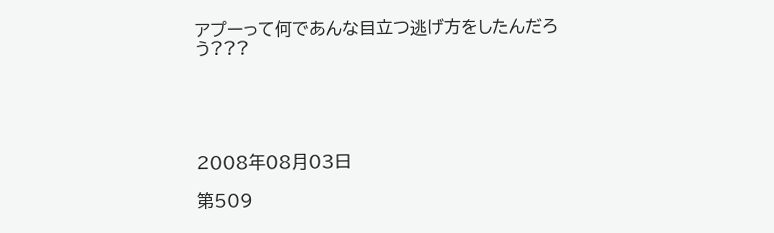アプーって何であんな目立つ逃げ方をしたんだろう???





2008年08月03日

第509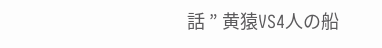話 ” 黄猿VS4人の船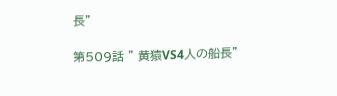長”

第509話 ” 黄猿VS4人の船長”